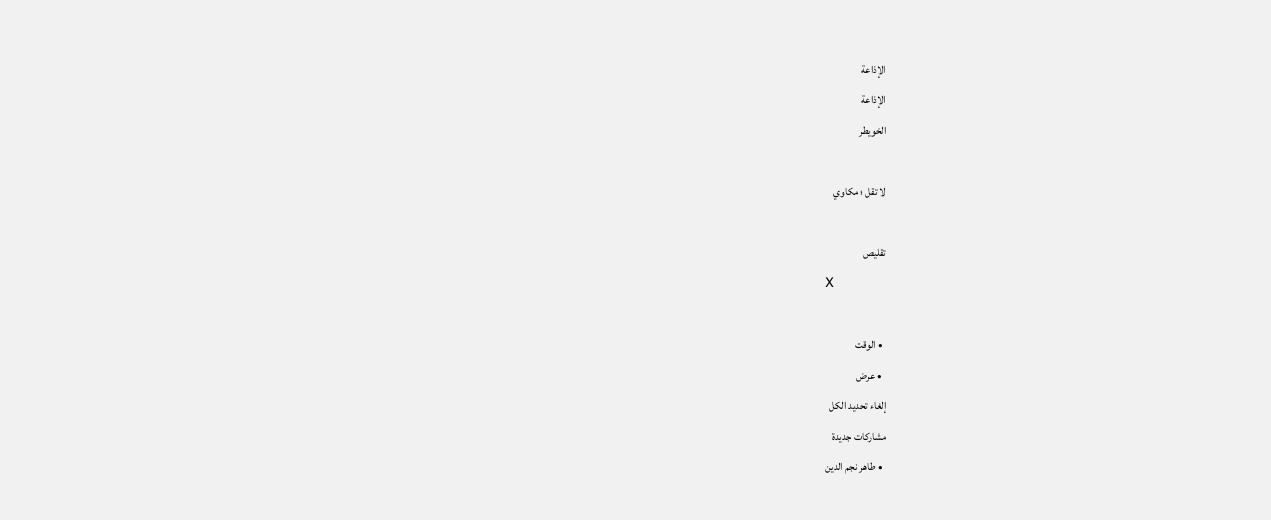الإذاعة
الإذاعة
الخويطر

لا تقل ؛ مكاوي

تقليص
X

  • الوقت
  • عرض
إلغاء تحديد الكل
مشاركات جديدة
  • طاهر نجم الدين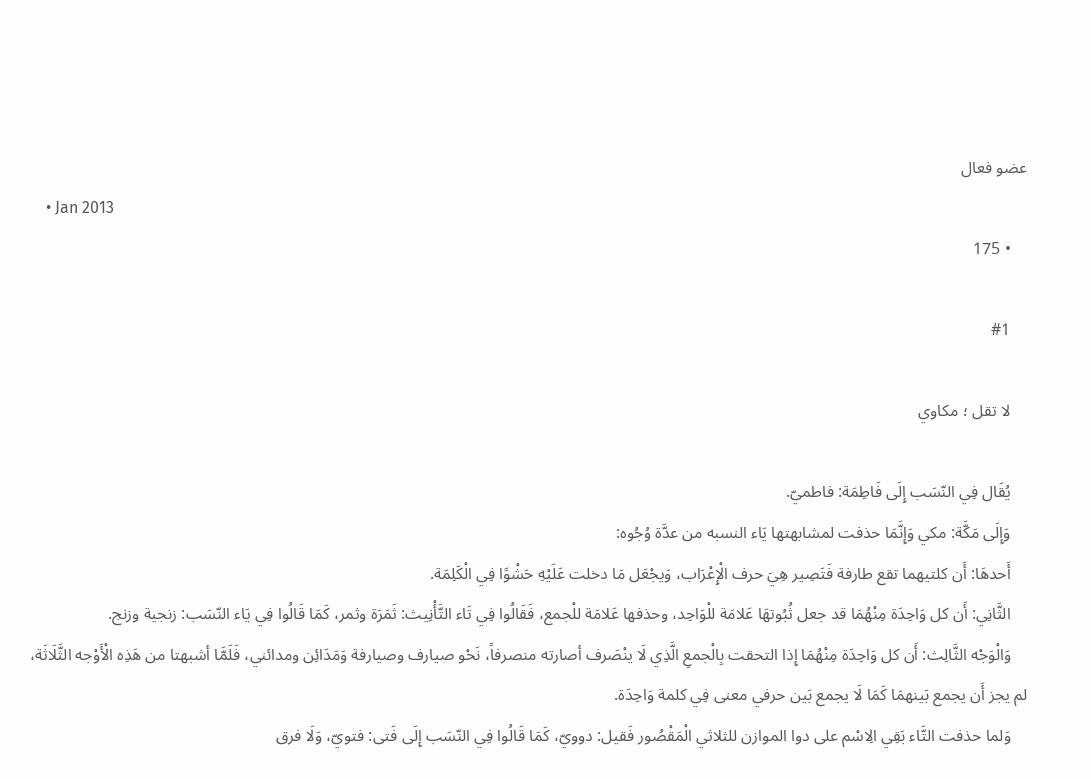عضو فعال
    • Jan 2013
    • 175

    #1

    لا تقل ؛ مكاوي

    يُقَال فِي النّسَب إِلَى فَاطِمَة: فاطميّ.
    وَإِلَى مَكَّة: مكي وَإِنَّمَا حذفت لمشابهتها يَاء النسبه من عدَّة وُجُوه:
    أَحدهَا: أَن كلتيهما تقع طارفة فَتَصِير هِيَ حرف الْإِعْرَاب، وَيجْعَل مَا دخلت عَلَيْهِ حَشْوًا فِي الْكَلِمَة.
    الثَّانِي: أَن كل وَاحِدَة مِنْهُمَا قد جعل ثُبُوتهَا عَلامَة للْوَاحِد، وحذفها عَلامَة للْجمع، فَقَالُوا فِي تَاء التَّأْنِيث: ثَمَرَة وثمر، كَمَا قَالُوا فِي يَاء النّسَب: زنجية وزنج.
    وَالْوَجْه الثَّالِث: أَن كل وَاحِدَة مِنْهُمَا إِذا التحقت بِالْجمعِ الَّذِي لَا ينْصَرف أصارته منصرفاً، نَحْو صيارف وصيارفة وَمَدَائِن ومدائني، فَلَمَّا أشبهتا من هَذِه الْأَوْجه الثَّلَاثَة، لم يجز أَن يجمع بَينهمَا كَمَا لَا يجمع بَين حرفي معنى فِي كلمة وَاحِدَة.
    وَلما حذفت التَّاء بَقِي الِاسْم على دوا الموازن للثلاثي الْمَقْصُور فَقيل: دوويّ، كَمَا قَالُوا فِي النّسَب إِلَى فَتى: فتويّ، وَلَا فرق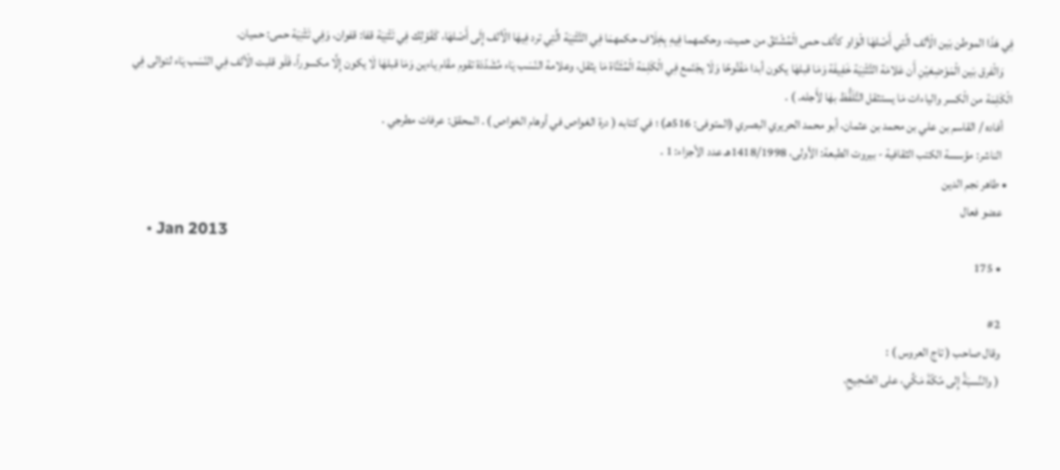فِي هَذَا الموطن بَين الْألف الَّتِي أَصْلهَا الْوَاو كألف حمى الْمُشْتَقّ من حميت، وحكمهما فِيهِ بِخِلَاف حكمهمَا فِي التَّثْنِيَة الَّتِي ترد فِيهَا الْألف إِلَى أَصْلهَا، كَقَوْلِك فِي تَثْنِيَة قفا: قفوان، وَفِي تَثْنِيَة حمى: حميان.
    وَالْفرق بَين الْمَوْضِعَيْنِ أَن عَلامَة التَّثْنِيَة خَفِيفَة وَمَا قبلهَا يكون أبدا مَفْتُوحًا وَلَا يجْتَمع فِي الْكَلِمَة الْمُثَنَّاة مَا يثقل، وعلامة النّسَب يَاء مُشَدّدَة تقوم مقَام ياءين وَمَا قبلهَا لَا يكون إِلَّا مكسوراً، فَلَو قلبت الْألف فِي النّسَب يَاء لتوالى فِي الْكَلِمَة من الْكسر والياءات مَا يستثقل التَّلَفُّظ بهَا لأَجله. ) .
    أفاده / القاسم بن علي بن محمد بن عثمان، أبو محمد الحريري البصري (المتوفى: 516هـ) ؛ في كتابه ( درة الغواص في أوهام الخواص ) . المحقق: عرفات مطرجي .
    الناشر: مؤسسة الكتب الثقافية - بيروت الطبعة: الأولى، 1418/1998هـ عدد الأجزاء: 1 .
  • طاهر نجم الدين
    عضو فعال
    • Jan 2013
    • 175

    #2
    وقال صاحب ( تاج العروس ) :
    ( والنِّسبَةُ إِلى مًكّةَ مَكِّي، على الصَّحِيحِ.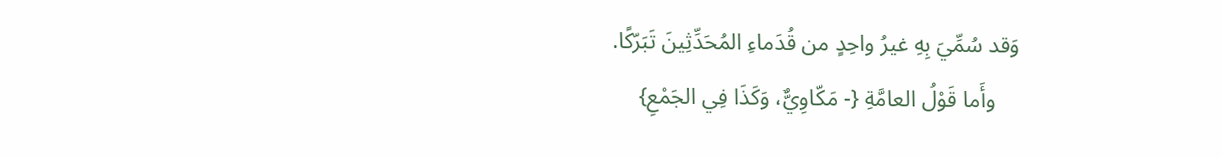وَقد سُمِّيَ بِهِ غيرُ واحِدٍ من قُدَماءِ المُحَدِّثِينَ تَبَرّكًا.
    وأَما قَوْلُ العامَّةِ {- مَكّاوِيٌّ، وَكَذَا فِي الجَمْعِ}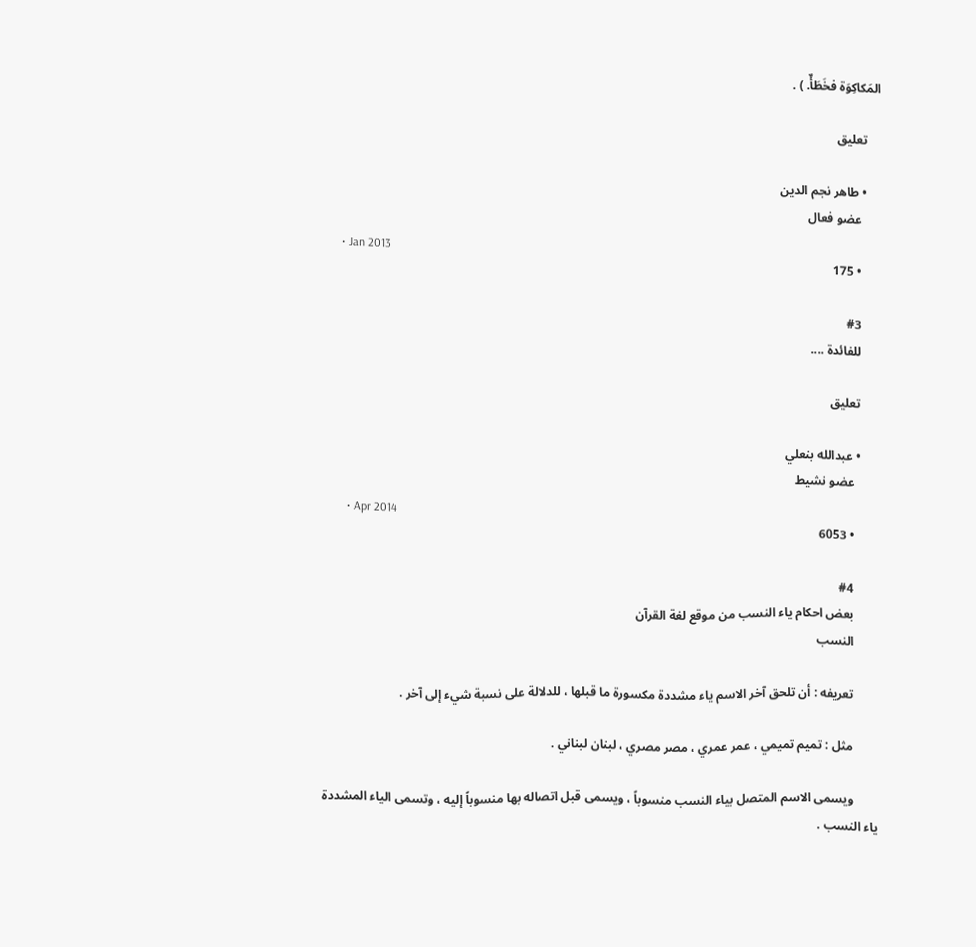المَكاكِوَة فخَطَأٌ. ) .

    تعليق

    • طاهر نجم الدين
      عضو فعال
      • Jan 2013
      • 175

      #3
      للفائدة ....

      تعليق

      • عبدالله بنعلي
        عضو نشيط
        • Apr 2014
        • 6053

        #4
        بعض احكام ياء النسب من موقع لغة القرآن
        النسب

        تعريفه : أن تلحق آخر الاسم ياء مشددة مكسورة ما قبلها ، للدلالة على نسبة شيء إلى آخر .

        مثل : تميم تميمي ، عمر عمري ، مصر مصري ، لبنان لبناني .

        ويسمى الاسم المتصل بياء النسب منسوباً ، ويسمى قبل اتصاله بها منسوباً إليه ، وتسمى الياء المشددة ياء النسب .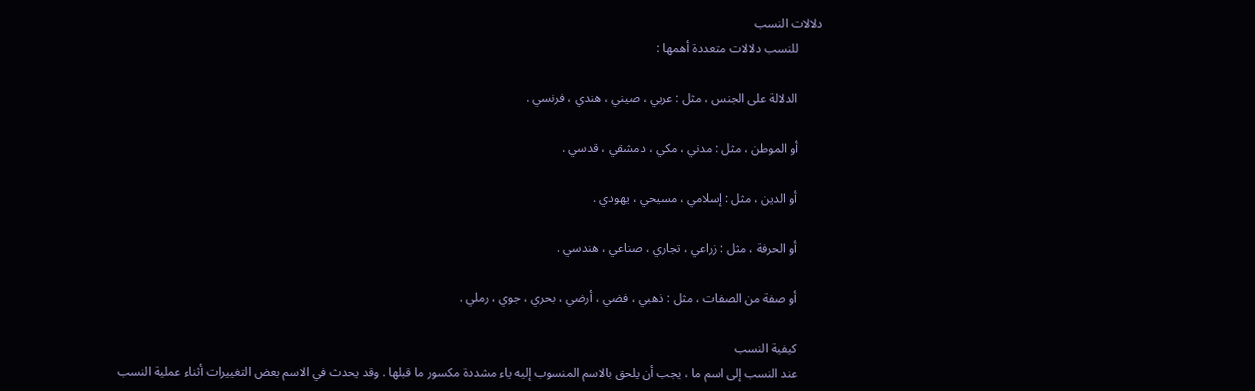دلالات النسب
        للنسب دلالات متعددة أهمها :

        الدلالة على الجنس ، مثل : عربي ، صيني ، هندي ، فرنسي .

        أو الموطن ، مثل : مدني ، مكي ، دمشقي ، قدسي .

        أو الدين ، مثل : إسلامي ، مسيحي ، يهودي .

        أو الحرفة ، مثل : زراعي ، تجاري ، صناعي ، هندسي .

        أو صفة من الصفات ، مثل : ذهبي ، فضي ، أرضي ، بحري ، جوي ، رملي .

        كيفية النسب
        عند النسب إلى اسم ما ، يجب أن يلحق بالاسم المنسوب إليه ياء مشددة مكسور ما قبلها . وقد يحدث في الاسم بعض التغييرات أثناء عملية النسب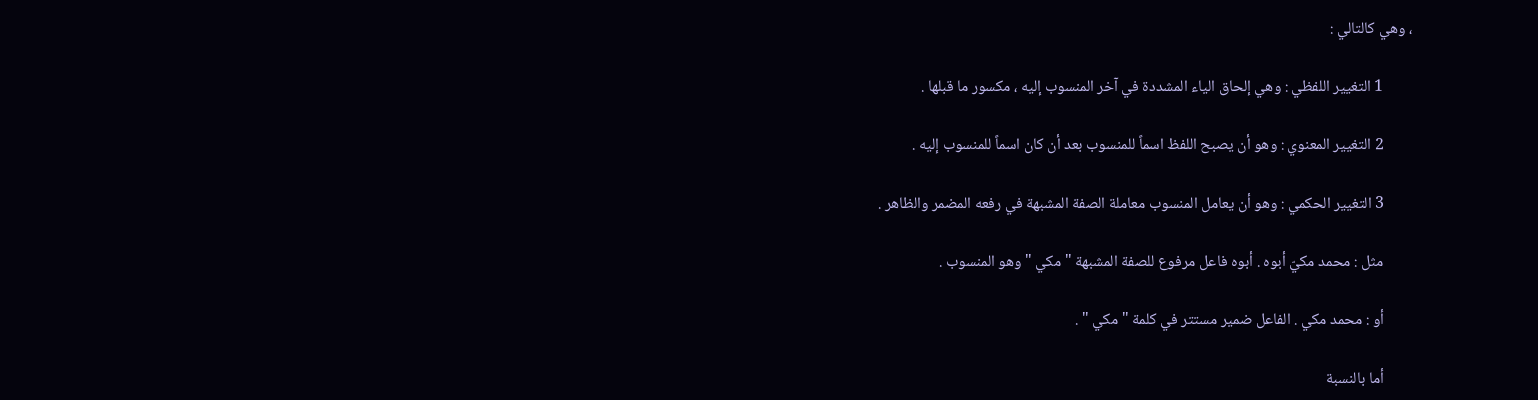، وهي كالتالي :

        1 التغيير اللفظي : وهي إلحاق الياء المشددة في آخر المنسوب إليه ، مكسور ما قبلها .

        2 التغيير المعنوي : وهو أن يصبح اللفظ اسماً للمنسوب بعد أن كان اسماً للمنسوب إليه .

        3 التغيير الحكمي : وهو أن يعامل المنسوب معاملة الصفة المشبهة في رفعه المضمر والظاهر .

        مثل : محمد مكيّ أبوه . أبوه فاعل مرفوع للصفة المشبهة " مكي " وهو المنسوب .

        أو : محمد مكي . الفاعل ضمير مستتر في كلمة " مكي " .

        أما بالنسبة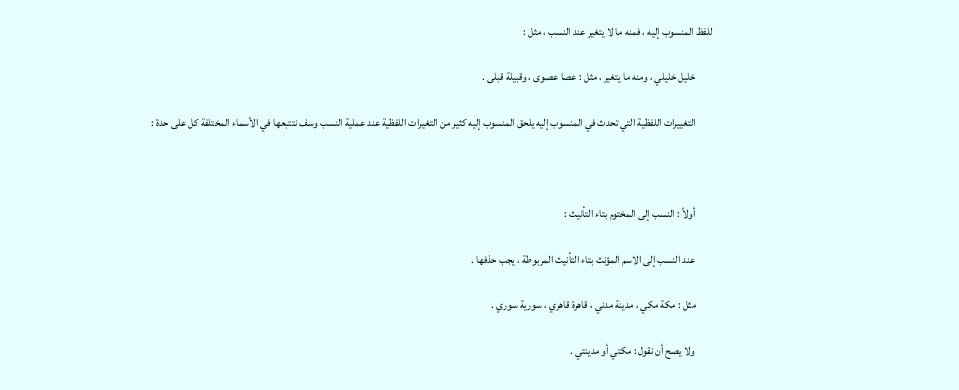للفظ المنسوب إليه ، فمنه ما لا يتغير عند النسب ، مثل :

        خليل خليلي ، ومنه ما يتغير ، مثل : عصا عصوى ، وقبيلة قبلى .

        التغييرات اللفظية التي تحدث في المنسوب إليه يلحق المنسوب إليه كثير من التغيرات اللفظية عند عملية النسب وسف نتتبعها في الأسماء المختلفة كل على حدة :



        أولاً : النسب إلى المختوم بتاء التأنيث :

        عند النسب إلى الاسم المؤنث بتاء التأنيث المربوطة ، يجب حذفها .

        مثل : مكة مكي ، مدينة مدني ، قاهرة قاهري ، سورية سوري .

        ولا يصح أن نقول : مكتي أو مدينتي .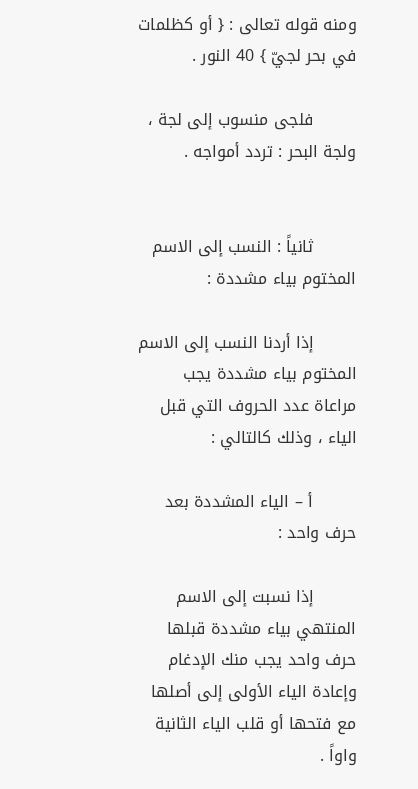ومنه قوله تعالى : { أو كظلمات في بحر لجيّ } 40 النور .

        فلجى منسوب إلى لجة ، ولجة البحر : تردد أمواجه .


        ثانياً : النسب إلى الاسم المختوم بياء مشددة :

        إذا أردنا النسب إلى الاسم المختوم بياء مشددة يجب مراعاة عدد الحروف التي قبل الياء ، وذلك كالتالي :

        أ – الياء المشددة بعد حرف واحد :

        إذا نسبت إلى الاسم المنتهي بياء مشددة قبلها حرف واحد يجب منك الإدغام وإعادة الياء الأولى إلى أصلها مع فتحها أو قلب الياء الثانية واواً .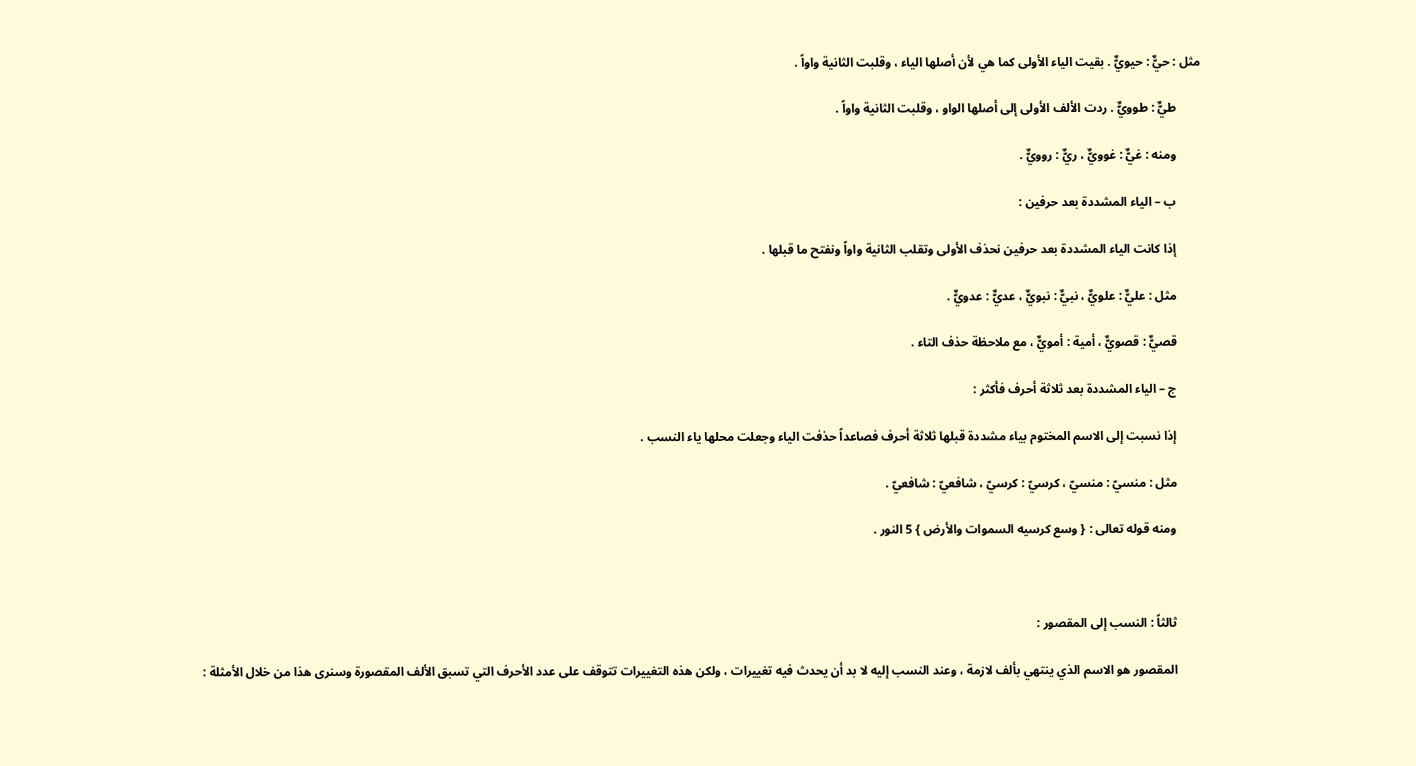مثل : حيٌّ : حيويٌّ . بقيت الياء الأولى كما هي لأن أصلها الياء ، وقلبت الثانية واواً .

        طيٌّ : طوويٌّ . ردت الألف الأولى إلى أصلها الواو ، وقلبت الثانية واواً .

        ومنه : غيٌّ : غوويٌّ ، ريٌّ : روويٌّ .

        ب – الياء المشددة بعد حرفين :

        إذا كانت الياء المشددة بعد حرفين نحذف الأولى وتقلب الثانية واواً ونفتح ما قبلها .

        مثل : عليٌّ : علويٌّ ، نبيٌّ : نبويٌّ ، عديٌّ : عدويٌّ .

        قصيٌّ : قصويٌّ ، أمية : أمويٌّ ، مع ملاحظة حذف التاء .

        ج – الياء المشددة بعد ثلاثة أحرف فأكثر :

        إذا نسبت إلى الاسم المختوم بياء مشددة قبلها ثلاثة أحرف فصاعداً حذفت الياء وجعلت محلها ياء النسب .

        مثل : منسيّ : منسيّ ، كرسيّ : كرسيّ ، شافعيّ : شافعيّ .

        ومنه قوله تعالى : { وسع كرسيه السموات والأرض } 5 النور .



        ثالثاً : النسب إلى المقصور :

        المقصور هو الاسم الذي ينتهي بألف لازمة ، وعند النسب إليه لا بد أن يحدث فيه تغييرات ، ولكن هذه التغييرات تتوقف على عدد الأحرف التي تسبق الألف المقصورة وسنرى هذا من خلال الأمثلة :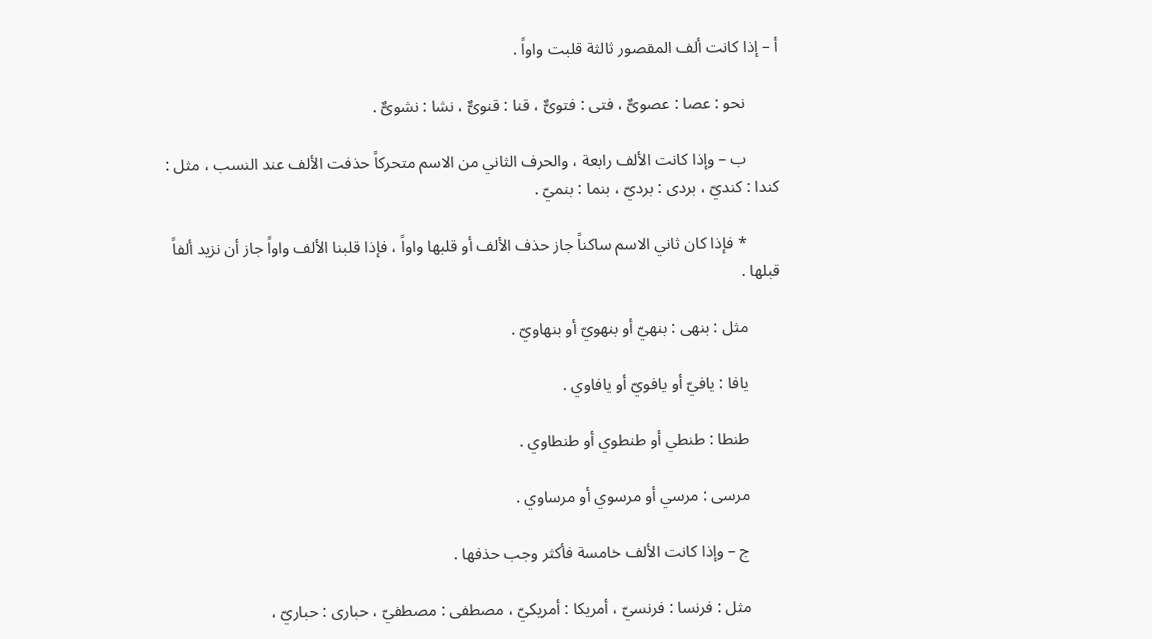أ – إذا كانت ألف المقصور ثالثة قلبت واواً .

        نحو : عصا : عصوىٌّ ، فتى : فتوىٌّ ، قنا : قنوىٌّ ، نشا : نشوىٌّ .

        ب – وإذا كانت الألف رابعة ، والحرف الثاني من الاسم متحركاً حذفت الألف عند النسب ، مثل : كندا : كنديّ ، بردى : برديّ ، بنما : بنميّ .

        * فإذا كان ثاني الاسم ساكناً جاز حذف الألف أو قلبها واواً ، فإذا قلبنا الألف واواً جاز أن نزيد ألفاً قبلها .

        مثل : بنهى : بنهيّ أو بنهويّ أو بنهاويّ .

        يافا : يافيّ أو يافويّ أو يافاوي .

        طنطا : طنطي أو طنطوي أو طنطاوي .

        مرسى : مرسي أو مرسوي أو مرساوي .

        ج – وإذا كانت الألف خامسة فأكثر وجب حذفها .

        مثل : فرنسا : فرنسيّ ، أمريكا : أمريكيّ ، مصطفى : مصطفيّ ، حبارى : حباريّ ،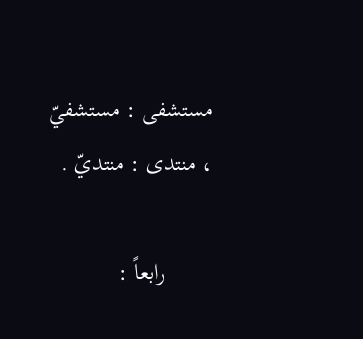مستشفى : مستشفيّ ، منتدى : منتديّ .

        رابعاً :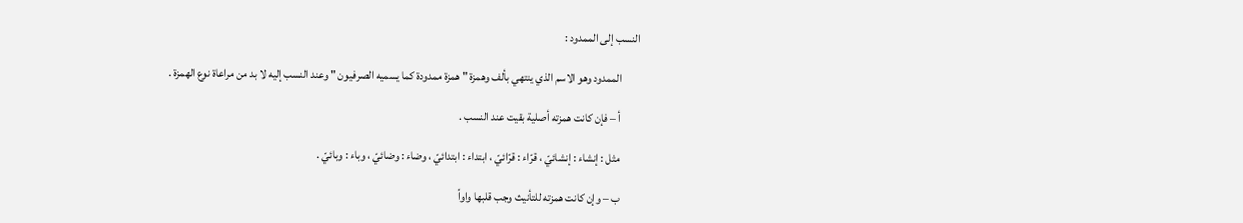النسب إلى الممدود :

        الممدود وهو الاسم الذي ينتهي بألف وهمزة " همزة ممدودة كما يسميه الصرفيون " وعند النسب إليه لا بد من مراعاة نوع الهمزة .

        أ – فإن كانت همزته أصلية بقيت عند النسب .

        مثل : إنشاء : إنشائيّ ، قرّاء : قرّائيّ ، ابتداء : ابتدائيّ ، وضاء : وضائيّ ، وباء : وبائيّ .

        ب – وإن كانت همزته للتأنيث وجب قلبها واواً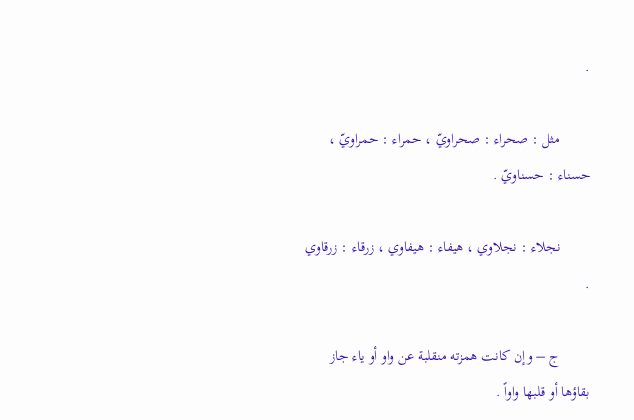.

        مثل : صحراء : صحراويّ ، حمراء : حمراويّ ، حسناء : حسناويّ .

        نجلاء : نجلاوي ، هيفاء : هيفاوي ، زرقاء : زرقاوي .

        ج – وإن كانت همزته منقلبة عن واو أو ياء جاز بقاؤها أو قلبها واواً .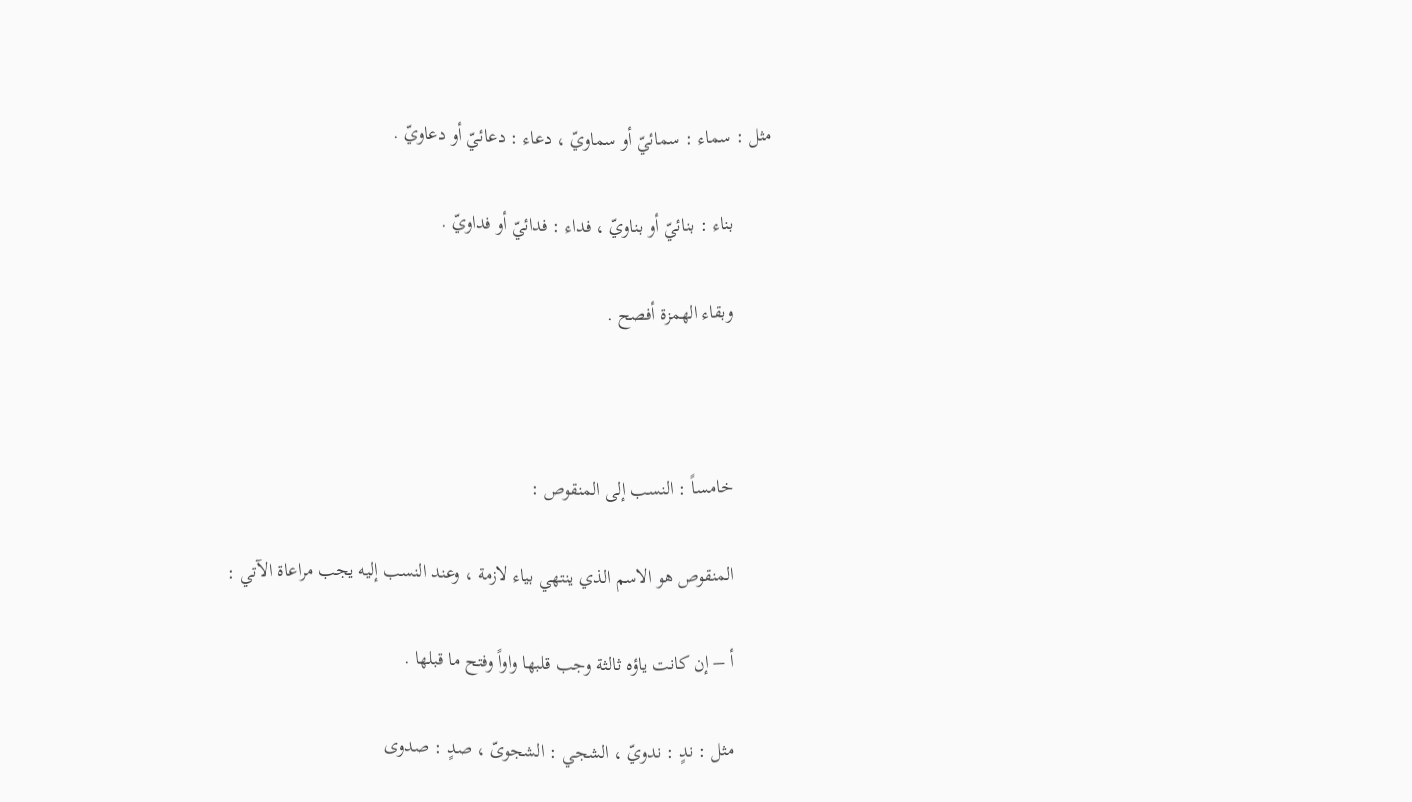مثل : سماء : سمائيّ أو سماويّ ، دعاء : دعائيّ أو دعاويّ .

        بناء : بنائيّ أو بناويّ ، فداء : فدائيّ أو فداويّ .

        وبقاء الهمزة أفصح .



        خامساً : النسب إلى المنقوص :

        المنقوص هو الاسم الذي ينتهي بياء لازمة ، وعند النسب إليه يجب مراعاة الآتي :

        أ – إن كانت ياؤه ثالثة وجب قلبها واواً وفتح ما قبلها .

        مثل : ندٍ : ندويّ ، الشجي : الشجوىّ ، صدٍ : صدوى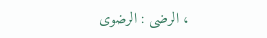، الرضى : الرضوى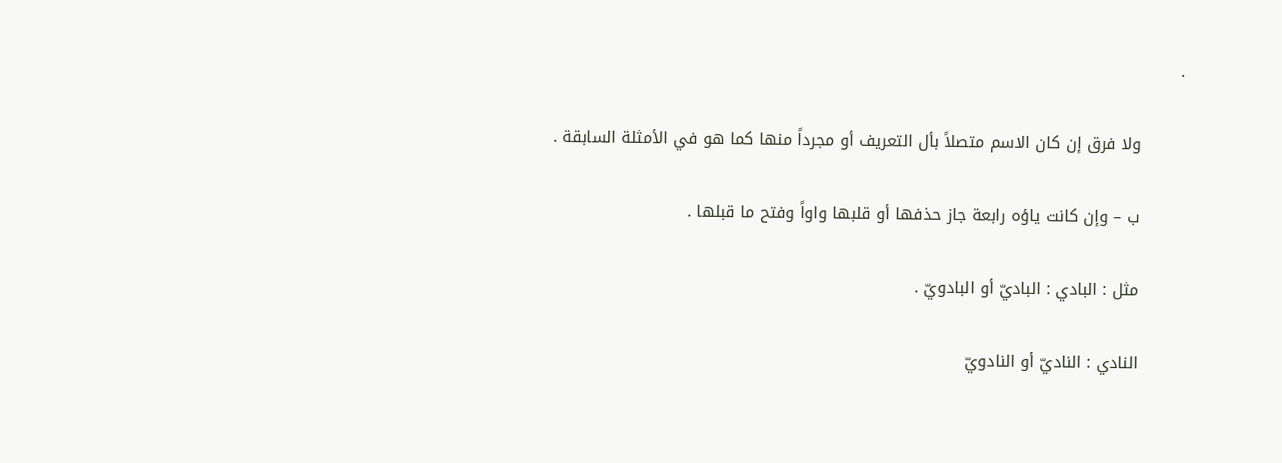.

        ولا فرق إن كان الاسم متصلاً بأل التعريف أو مجرداً منها كما هو في الأمثلة السابقة .

        ب – وإن كانت ياؤه رابعة جاز حذفها أو قلبها واواً وفتح ما قبلها .

        مثل : البادي : الباديّ أو البادويّ .

        النادي : الناديّ أو النادويّ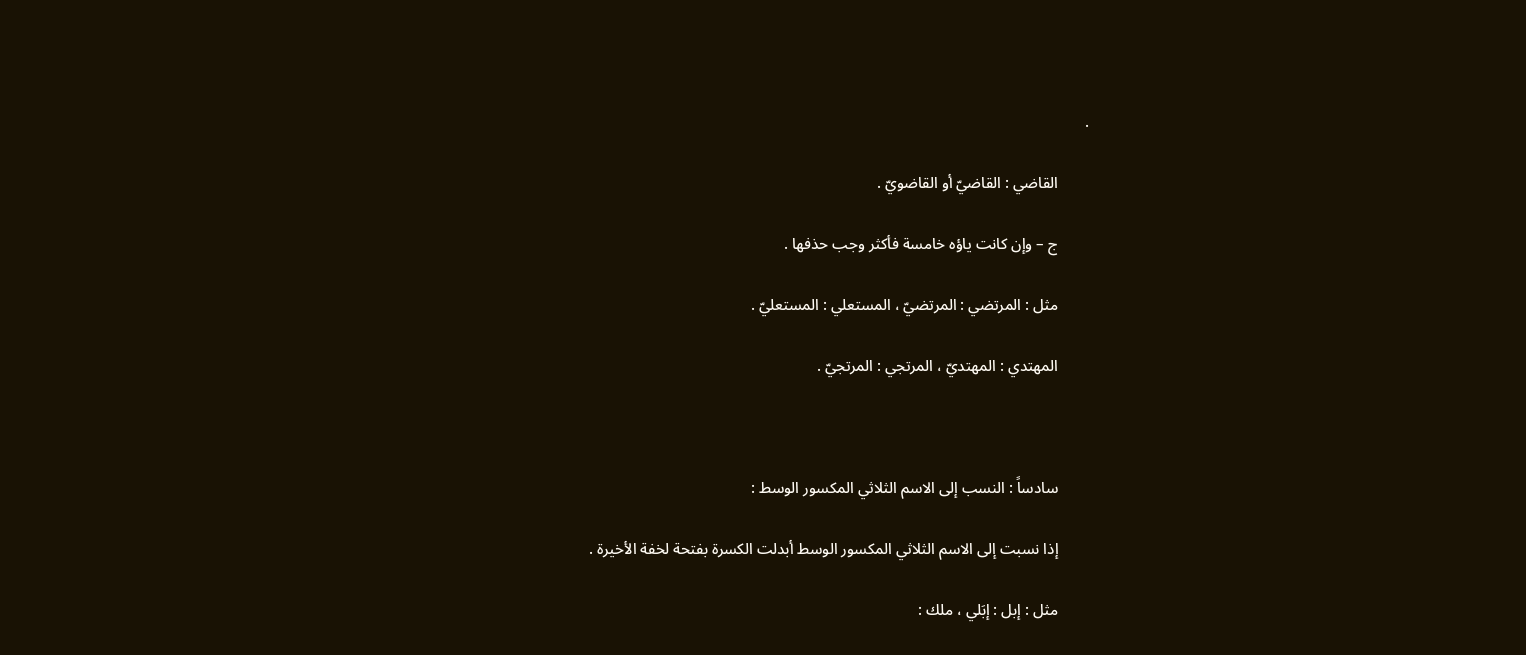.

        القاضي : القاضيّ أو القاضويّ .

        ج – وإن كانت ياؤه خامسة فأكثر وجب حذفها .

        مثل : المرتضي : المرتضيّ ، المستعلي : المستعليّ .

        المهتدي : المهتديّ ، المرتجي : المرتجيّ .



        سادساً : النسب إلى الاسم الثلاثي المكسور الوسط :

        إذا نسبت إلى الاسم الثلاثي المكسور الوسط أبدلت الكسرة بفتحة لخفة الأخيرة .

        مثل : إبل : إبَلي ، ملك :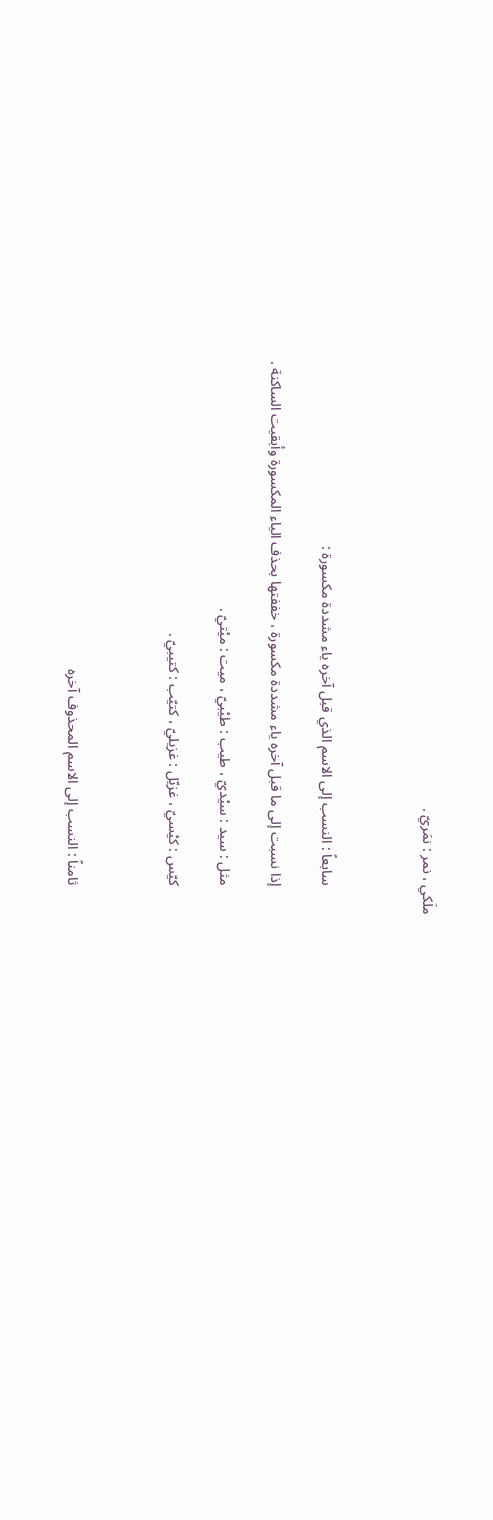ملَكي ، نمر : نمَريّ .



        سابعاً : النسب إلى الاسم الذي قبل آخره ياء مشددة مكسورة :

        إذا نسبت إلى ما قبل آخره ياء مشددة مكسورة ، خففتها بحذف الياء المكسورة وأبقيت الساكنة .

        مثل : سيد : سيْديّ ، طيب : طيْبيّ ، ميت : ميْتيّ .

        كيّس : كيْسيّ ، غزيّل : غزيليّ ، كتيّب : كتيبيّ .



        ثامناً : النسب إلى الاسم المحذوف آخره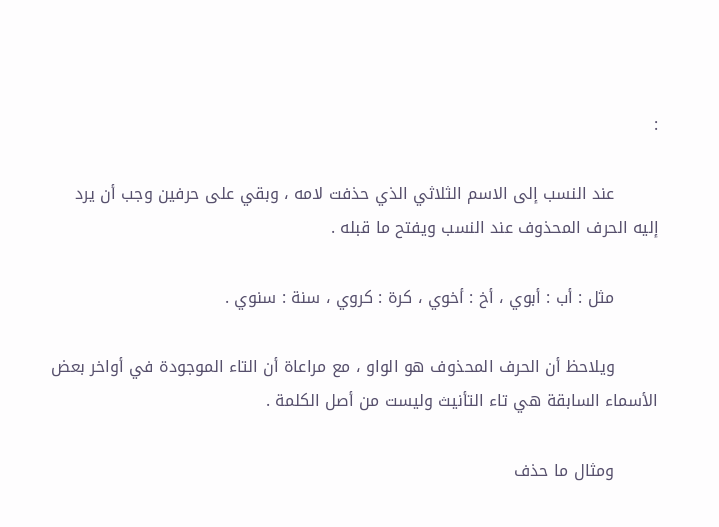:

        عند النسب إلى الاسم الثلاثي الذي حذفت لامه ، وبقي على حرفين وجب أن يرد إليه الحرف المحذوف عند النسب ويفتح ما قبله .

        مثل : أب : أبوي ، أخ : أخوي ، كرة : كروي ، سنة : سنوي .

        ويلاحظ أن الحرف المحذوف هو الواو ، مع مراعاة أن التاء الموجودة في أواخر بعض الأسماء السابقة هي تاء التأنيث وليست من أصل الكلمة .

        ومثال ما حذف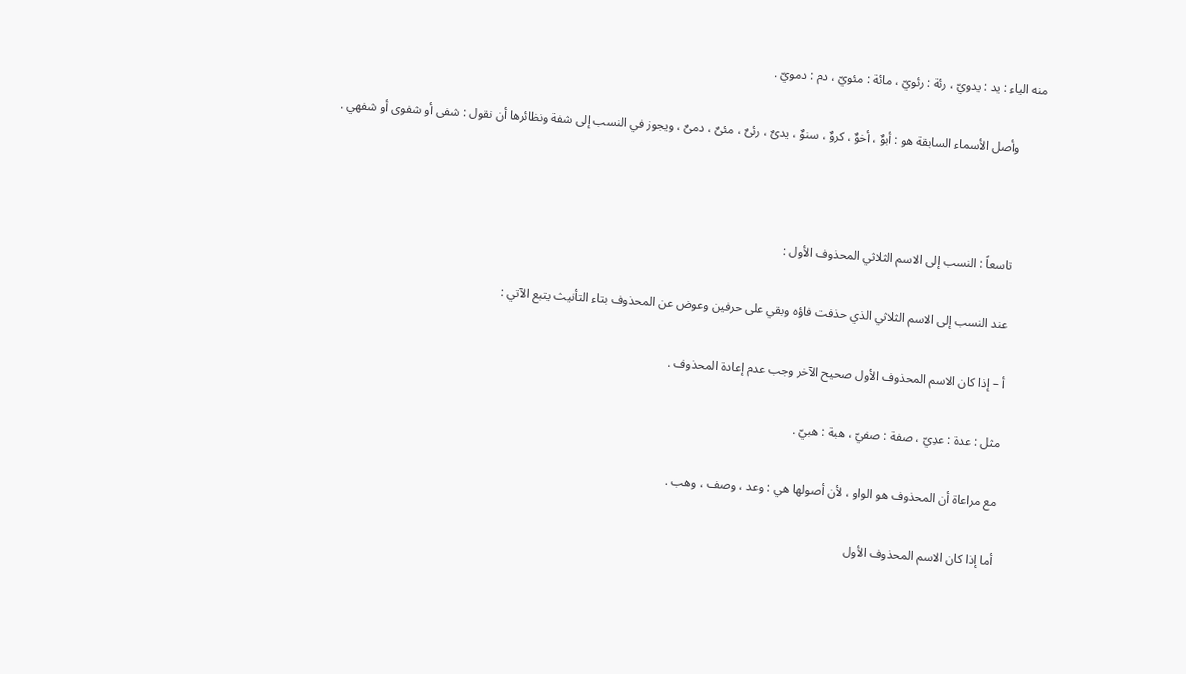منه الياء : يد : يدويّ ، رئة : رئويّ ، مائة : مئويّ ، دم : دمويّ .

        وأصل الأسماء السابقة هو : أبوٌ ، أخوٌ ، كروٌ ، سنوٌ ، يدىٌ ، رئىٌ ، مئىٌ ، دمىٌ ، ويجوز في النسب إلى شفة ونظائرها أن نقول : شفى أو شفوى أو شفهي .



        تاسعاً : النسب إلى الاسم الثلاثي المحذوف الأول :

        عند النسب إلى الاسم الثلاثي الذي حذفت فاؤه وبقي على حرفين وعوض عن المحذوف بتاء التأنيث يتبع الآتي :

        أ – إذا كان الاسم المحذوف الأول صحيح الآخر وجب عدم إعادة المحذوف .

        مثل : عدة : عدِيّ ، صفة : صفيّ ، هبة : هبيّ .

        مع مراعاة أن المحذوف هو الواو ، لأن أصولها هي : وعد ، وصف ، وهب .

        أما إذا كان الاسم المحذوف الأول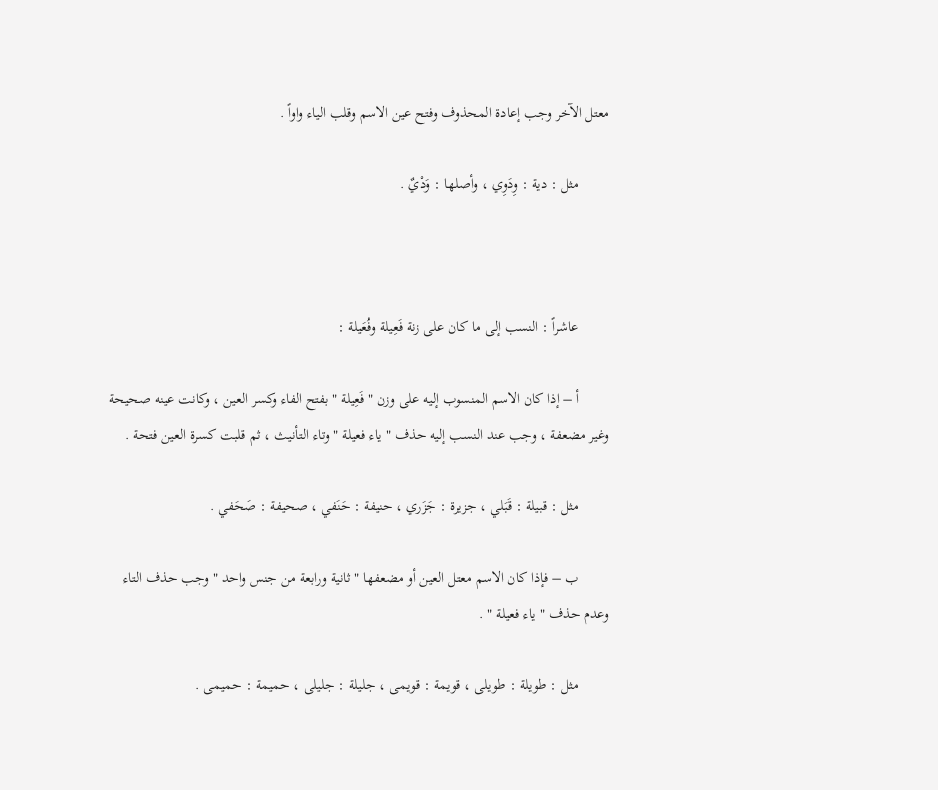معتل الآخر وجب إعادة المحذوف وفتح عين الاسم وقلب الياء واواً .

        مثل : دية : وِدَوِي ، وأصلها : وَدْيٌ .



        عاشراً : النسب إلى ما كان على زنة فَعِيلة وفُعَيلة :

        أ – إذا كان الاسم المنسوب إليه على وزن " فَعِيلة " بفتح الفاء وكسر العين ، وكانت عينه صحيحة وغير مضعفة ، وجب عند النسب إليه حذف " ياء فعيلة " وتاء التأنيث ، ثم قلبت كسرة العين فتحة .

        مثل : قبيلة : قَبَلي ، جزيرة : جَزَري ، حنيفة : حَنَفي ، صحيفة : صَحَفي .

        ب – فإذا كان الاسم معتل العين أو مضعفها " ثانية ورابعة من جنس واحد " وجب حذف التاء وعدم حذف " ياء فعيلة " .

        مثل : طويلة : طويلى ، قويمة : قويمى ، جليلة : جليلى ، حميمة : حميمى .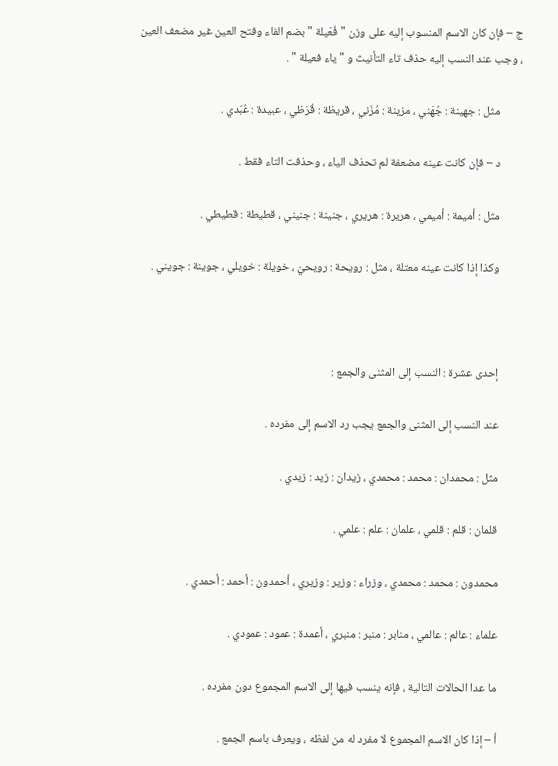ج – فإن كان الاسم المنسوب إليه على وزن " فُعَيلة " بضم الفاء وفتح العين غير مضعف العين ، وجب عند النسب إليه حذف تاء التأنيث و " ياء فعيلة " .

        مثل : جهينة : جُهَني ، مزينة : مُزَني ، قريظة : قُرَظي ، عبيدة : عُبَدي .

        د – فإن كانت عينه مضعفة لم تحذف الياء ، وحذفت التاء فقط .

        مثل : أميمة : أميمي ، هريرة : هريري ، جنينة : جنيني ، قطيطة : قطيطي .

        وكذا إذا كانت عينه معتلة ، مثل : رويحة : رويحيّ ، خويلة : خويلي ، جوينة : جويني .



        إحدى عشرة : النسب إلى المثنى والجمع :

        عند النسب إلى المثنى والجمع يجب رد الاسم إلى مفرده .

        مثل : محمدان : محمد : محمدي ، زيدان : زيد : زيدي .

        قلمان : قلم : قلمي ، علمان : علم : علمي .

        محمدون : محمد : محمدي ، وزراء : وزير : وزيري ، أحمدون : أحمد : أحمدي .

        علماء : عالم : عالمي ، منابر : منبر : منبري ، أعمدة : عمود : عمودي .

        ما عدا الحالات التالية ، فإنه ينسب فيها إلى الاسم المجموع دون مفرده .

        أ – إذا كان الاسم المجموع لا مفرد له من لفظه ، ويعرف باسم الجمع .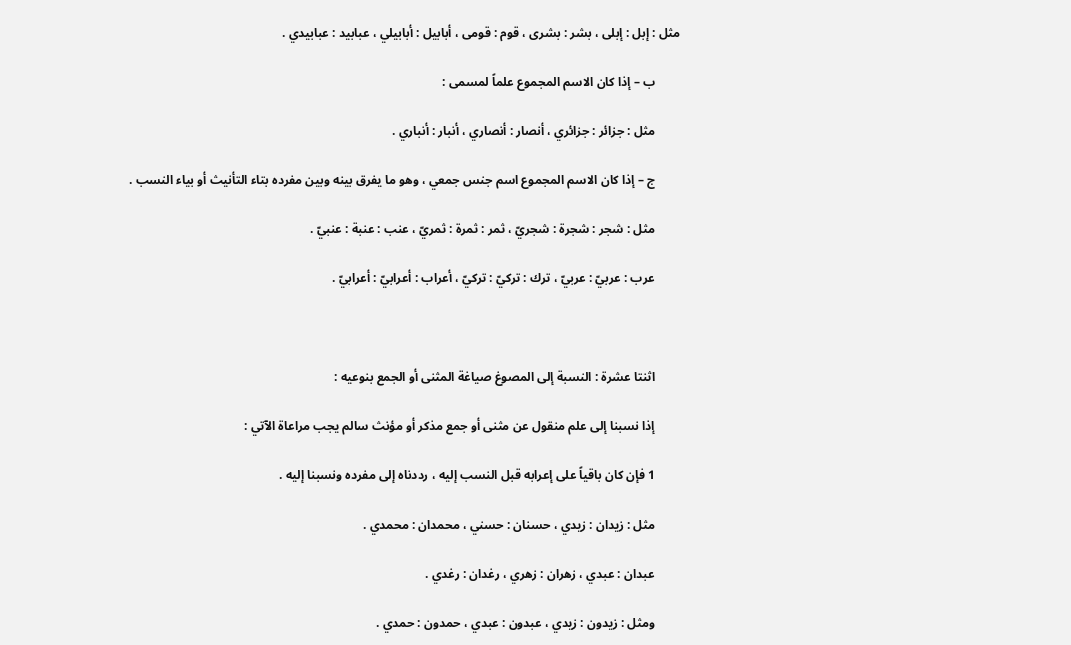مثل : إبل : إبلى ، بشر : بشرى ، قوم : قومى ، أبابيل : أبابيلي ، عبابيد : عبابيدي .

        ب – إذا كان الاسم المجموع علماً لمسمى :

        مثل : جزائر : جزائري ، أنصار : أنصاري ، أنبار : أنباري .

        ج – إذا كان الاسم المجموع اسم جنس جمعي ، وهو ما يفرق بينه وبين مفرده بتاء التأنيث أو بياء النسب .

        مثل : شجر : شجرة : شجريّ ، ثمر : ثمرة : ثمريّ ، عنب : عنبة : عنبيّ .

        عرب : عربيّ : عربيّ ، ترك : تركيّ : تركيّ ، أعراب : أعرابيّ : أعرابيّ .



        اثنتا عشرة : النسبة إلى المصوغ صياغة المثنى أو الجمع بنوعيه :

        إذا نسبنا إلى علم منقول عن مثنى أو جمع مذكر أو مؤنث سالم يجب مراعاة الآتي :

        1 فإن كان باقياً على إعرابه قبل النسب إليه ، رددناه إلى مفرده ونسبنا إليه .

        مثل : زيدان : زيدي ، حسنان : حسني ، محمدان : محمدي .

        عبدان : عبدي ، زهران : زهري ، رغدان : رغدي .

        ومثل : زيدون : زيدي ، عبدون : عبدي ، حمدون : حمدي .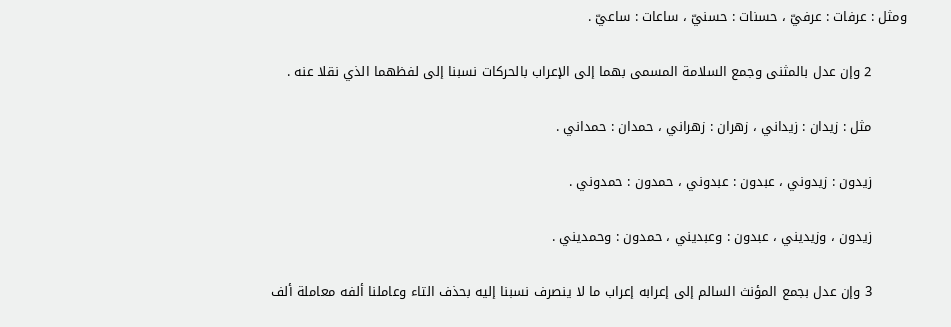ومثل : عرفات : عرفيّ ، حسنات : حسنيّ ، ساعات : ساعيّ .

        2 وإن عدل بالمثنى وجمع السلامة المسمى بهما إلى الإعراب بالحركات نسبنا إلى لفظهما الذي نقلا عنه .

        مثل : زيدان : زيداني ، زهران : زهراني ، حمدان : حمداني .

        زيدون : زيدوني ، عبدون : عبدوني ، حمدون : حمدوني .

        زيدون ، وزيديني ، عبدون : وعبديني ، حمدون : وحمديني .

        3 وإن عدل بجمع المؤنث السالم إلى إعرابه إعراب ما لا ينصرف نسبنا إليه بحذف التاء وعاملنا ألفه معاملة ألف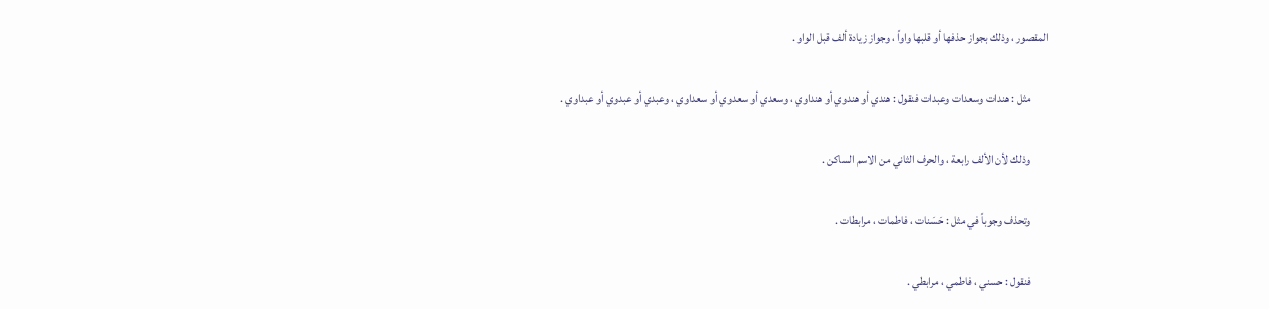المقصور ، وذلك بجواز حذفها أو قلبها واواً ، وجواز زيادة ألف قبل الواو .

        مثل : هندات وسعدات وعبدات فنقول : هندي أو هندوي أو هنداوي ، وسعدي أو سعدوي أو سعداوي ، وعبدي أو عبدوي أو عبداوي .

        وذلك لأن الألف رابعة ، والحرف الثاني من الاسم الساكن .

        وتحذف وجوباً في مثل : حَسَنات ، فاطمات ، مرابطات .

        فنقول : حسني ، فاطمي ، مرابطي .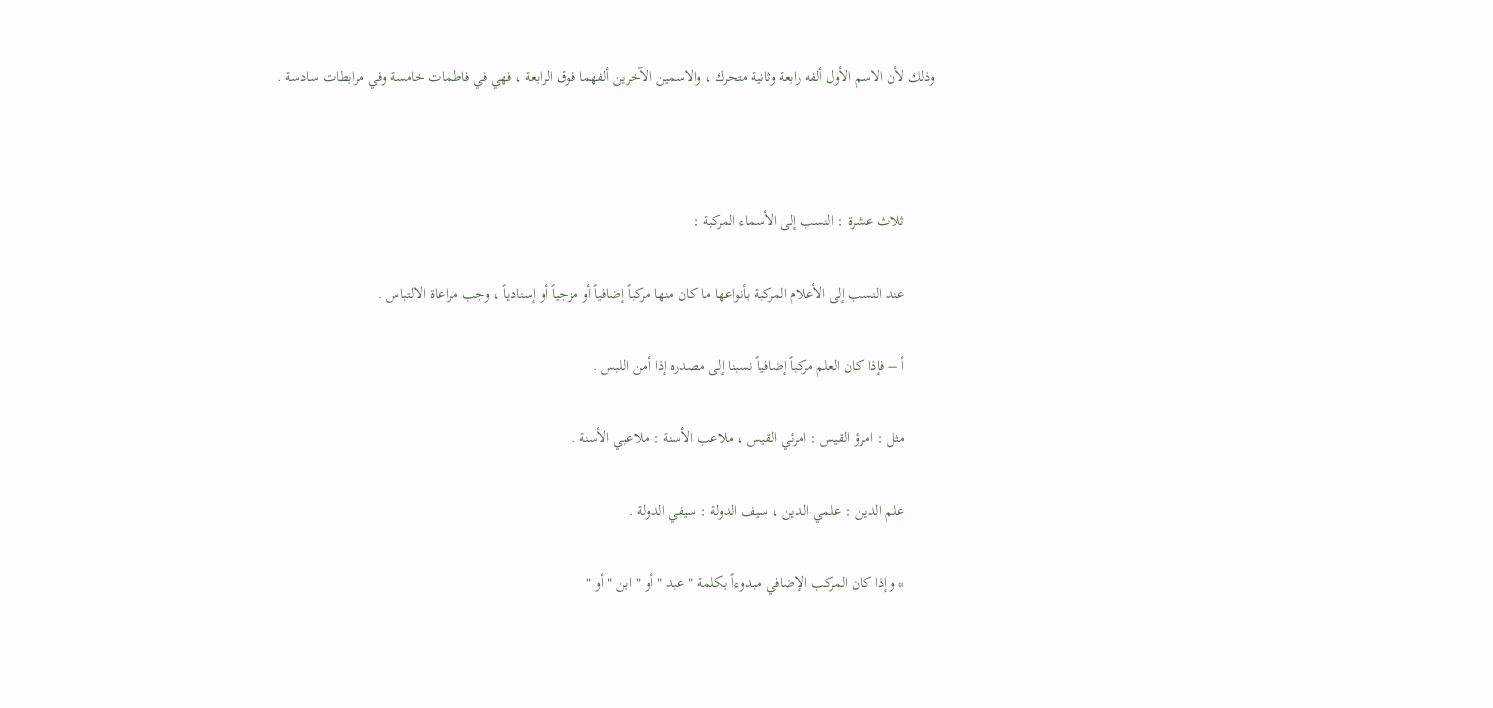وذلك لأن الاسم الأول ألفه رابعة وثانية متحرك ، والاسمين الآخرين ألفهما فوق الرابعة ، فهي في فاطمات خامسة وفي مرابطات سادسة .



        ثلاث عشرة : النسب إلى الأسماء المركبة :

        عند النسب إلى الأعلام المركبة بأنواعها ما كان منها مركباً إضافياً أو مزجياً أو إسنادياً ، وجب مراعاة الالتباس .

        أ – فإذا كان العلم مركباً إضافياً نسبنا إلى مصدره إذا أمن اللبس .

        مثل : امرؤ القيس : امرئي القيس ، ملاعب الأسنة : ملاعبي الأسنة .

        علم الدين : علمي الدين ، سيف الدولة : سيفي الدولة .

        * وإذا كان المركب الإضافي مبدوءاً بكلمة " عبد " أو " ابن " أو "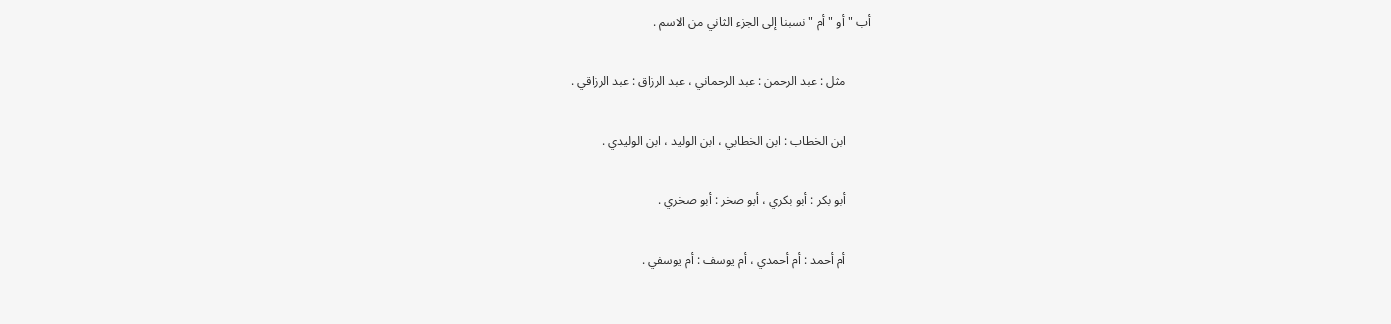أب " أو " أم " نسبنا إلى الجزء الثاني من الاسم .

        مثل : عبد الرحمن : عبد الرحماني ، عبد الرزاق : عبد الرزاقي .

        ابن الخطاب : ابن الخطابي ، ابن الوليد ، ابن الوليدي .

        أبو بكر : أبو بكري ، أبو صخر : أبو صخري .

        أم أحمد : أم أحمدي ، أم يوسف : أم يوسفي .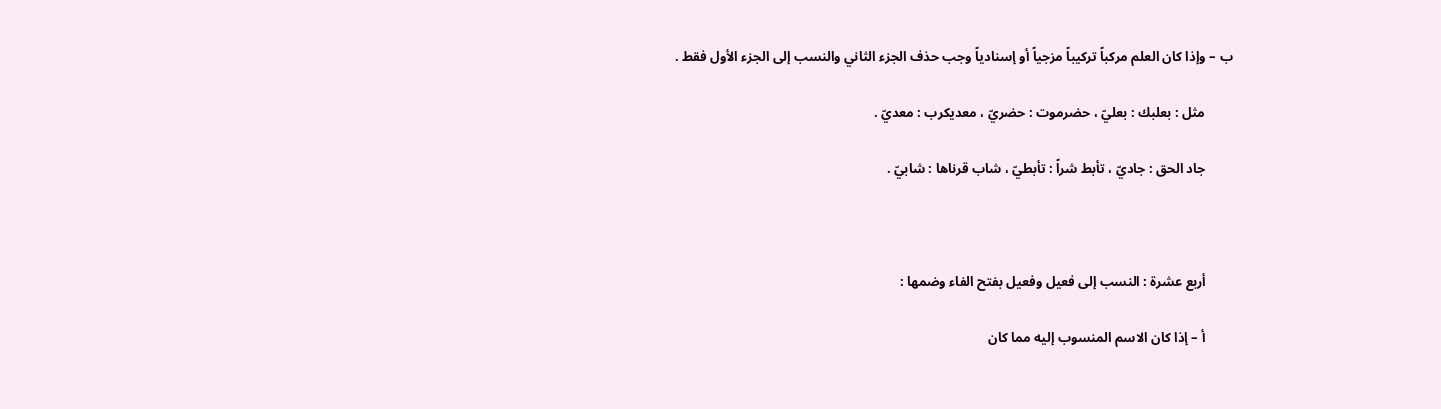ب – وإذا كان العلم مركباً تركيباً مزجياً أو إسنادياً وجب حذف الجزء الثاني والنسب إلى الجزء الأول فقط .

        مثل : بعلبك : بعليّ ، حضرموت : حضريّ ، معديكرب : معديّ .

        جاد الحق : جاديّ ، تأبط شراً : تأبطيّ ، شاب قرناها : شابيّ .



        أربع عشرة : النسب إلى فعيل وفعيل بفتح الفاء وضمها :

        أ – إذا كان الاسم المنسوب إليه مما كان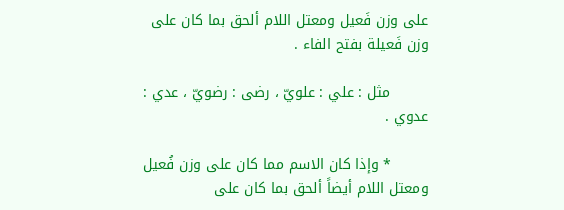على وزن فَعيل ومعتل اللام ألحق بما كان على وزن فَعيلة بفتح الفاء .

        مثل : علي : علويّ ، رضى : رضويّ ، عدي : عدوي .

        * وإذا كان الاسم مما كان على وزن فُعيل ومعتل اللام أيضاً ألحق بما كان على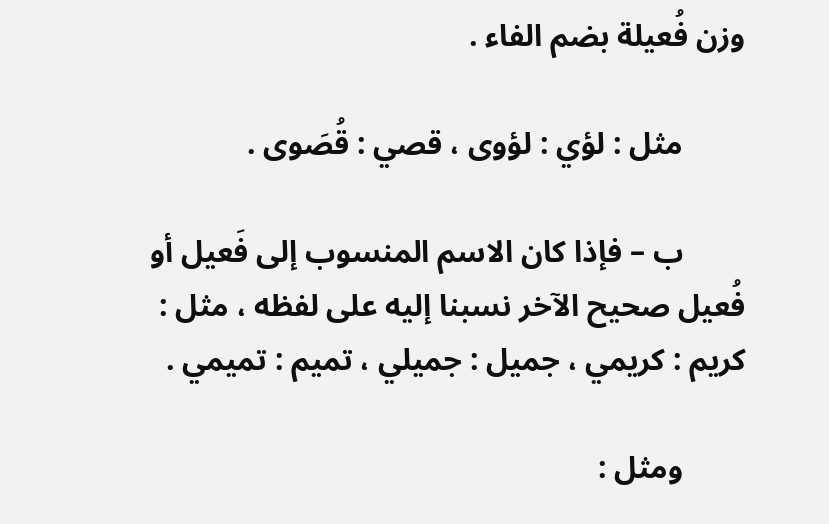وزن فُعيلة بضم الفاء .

        مثل : لؤي : لؤوى ، قصي : قُصَوى .

        ب – فإذا كان الاسم المنسوب إلى فَعيل أو فُعيل صحيح الآخر نسبنا إليه على لفظه ، مثل : كريم : كريمي ، جميل : جميلي ، تميم : تميمي .

        ومثل :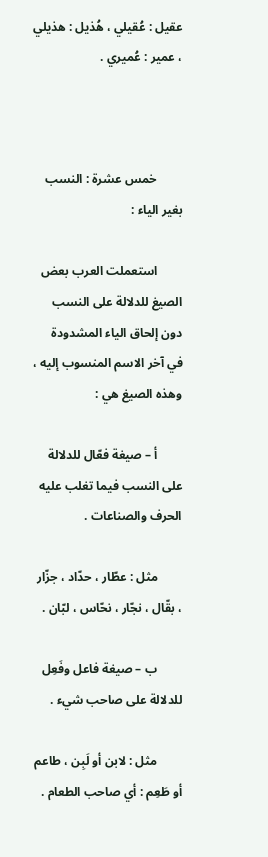عقيل : عُقيلي ، هُذيل : هذيلي ، عمير : عُميري .



        خمس عشرة : النسب بغير الياء :

        استعملت العرب بعض الصيغ للدلالة على النسب دون إلحاق الياء المشدودة في آخر الاسم المنسوب إليه ، وهذه الصيغ هي :

        أ – صيغة فعّال للدلالة على النسب فيما تغلب عليه الحرف والصناعات .

        مثل : عطّار ، حدّاد ، جزّار ، بقّال ، نجّار ، نحّاس ، لبّان .

        ب – صيغة فاعل وفَعِل للدلالة على صاحب شيء .

        مثل : لابن أو لَبِن ، طاعم أو طَعِم : أي صاحب الطعام .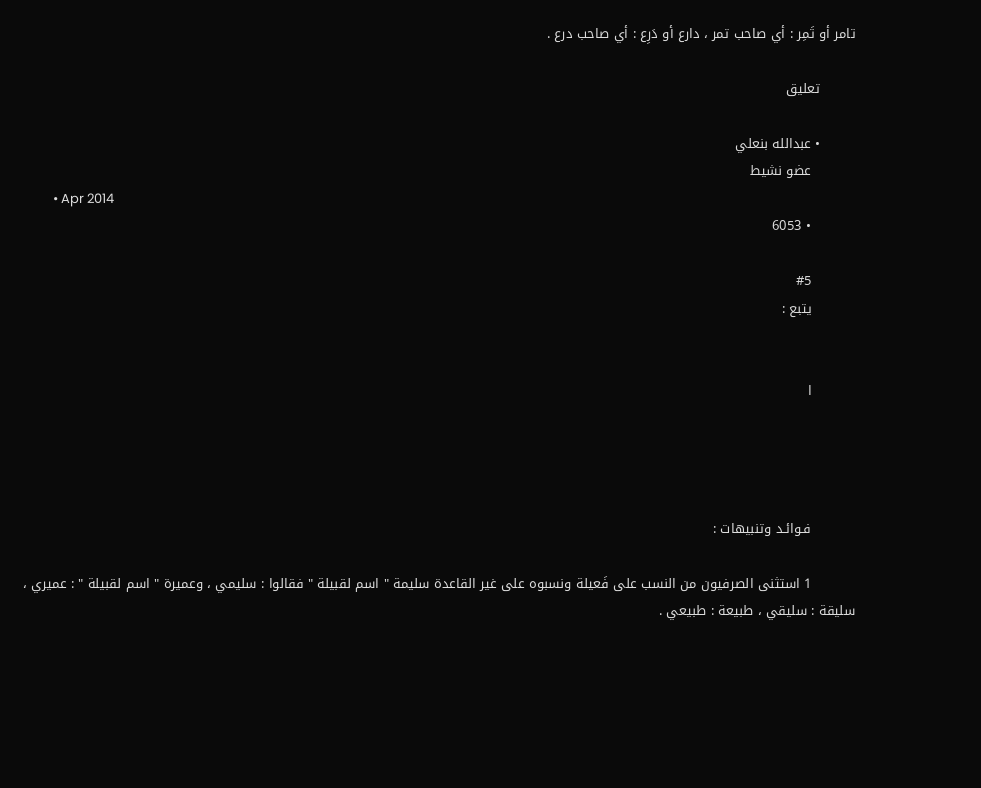تامر أو تَمِر : أي صاحب تمر ، دارع أو دَرِع : أي صاحب درع .

        تعليق

        • عبدالله بنعلي
          عضو نشيط
          • Apr 2014
          • 6053

          #5
          يتبع :


          ا




          فـوائـد وتنبيهات :

          1 استثنى الصرفيون من النسب على فَعيلة ونسبوه على غير القاعدة سليمة " اسم لقبيلة " فقالوا : سليمي ، وعميرة " اسم لقبيلة " : عميري ، سليقة : سليقي ، طبيعة : طبيعي .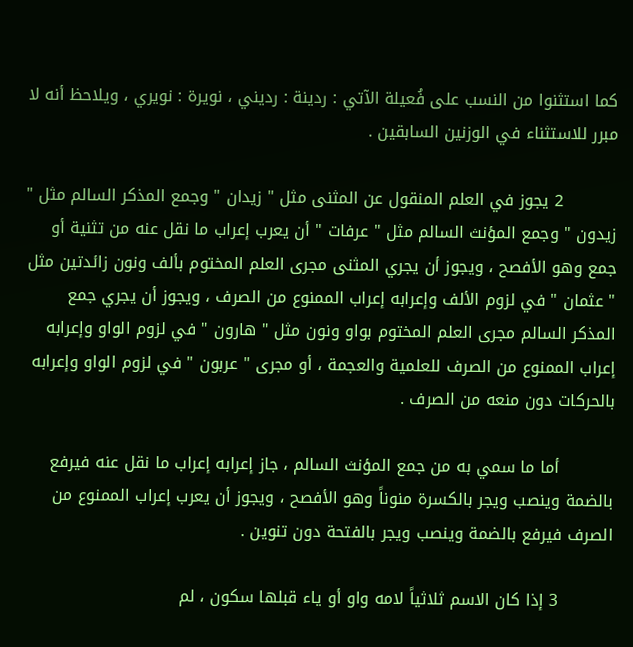كما استثنوا من النسب على فُعيلة الآتي : ردينة : رديني ، نويرة : نويري ، ويلاحظ أنه لا مبرر للاستثناء في الوزنين السابقين .

          2 يجوز في العلم المنقول عن المثنى مثل " زيدان " وجمع المذكر السالم مثل " زيدون " وجمع المؤنث السالم مثل " عرفات " أن يعرب إعراب ما نقل عنه من تثنية أو جمع وهو الأفصح ، ويجوز أن يجري المثنى مجرى العلم المختوم بألف ونون زائدتين مثل " عثمان " في لزوم الألف وإعرابه إعراب الممنوع من الصرف ، ويجوز أن يجري جمع المذكر السالم مجرى العلم المختوم بواو ونون مثل " هارون " في لزوم الواو وإعرابه إعراب الممنوع من الصرف للعلمية والعجمة ، أو مجرى " عربون " في لزوم الواو وإعرابه بالحركات دون منعه من الصرف .

          أما ما سمي به من جمع المؤنث السالم ، جاز إعرابه إعراب ما نقل عنه فيرفع بالضمة وينصب ويجر بالكسرة منوناً وهو الأفصح ، ويجوز أن يعرب إعراب الممنوع من الصرف فيرفع بالضمة وينصب ويجر بالفتحة دون تنوين .

          3 إذا كان الاسم ثلاثياً لامه واو أو ياء قبلها سكون ، لم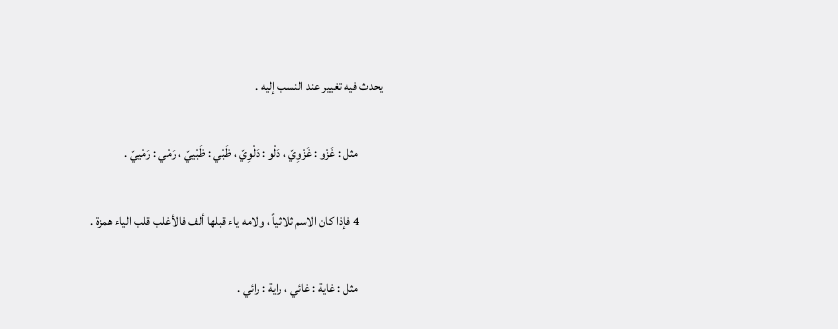يحدث فيه تغيير عند النسب إليه .

          مثل : غَزْو : غَزْوِيّ ، دَلْو : دَلْوِيّ ، ظَبْي : ظَبْييّ ، رَمْي : رَمْييّ .

          4 فإذا كان الاسم ثلاثياً ، ولامه ياء قبلها ألف فالأغلب قلب الياء همزة .

          مثل : غاية : غائي ، راية : رائي .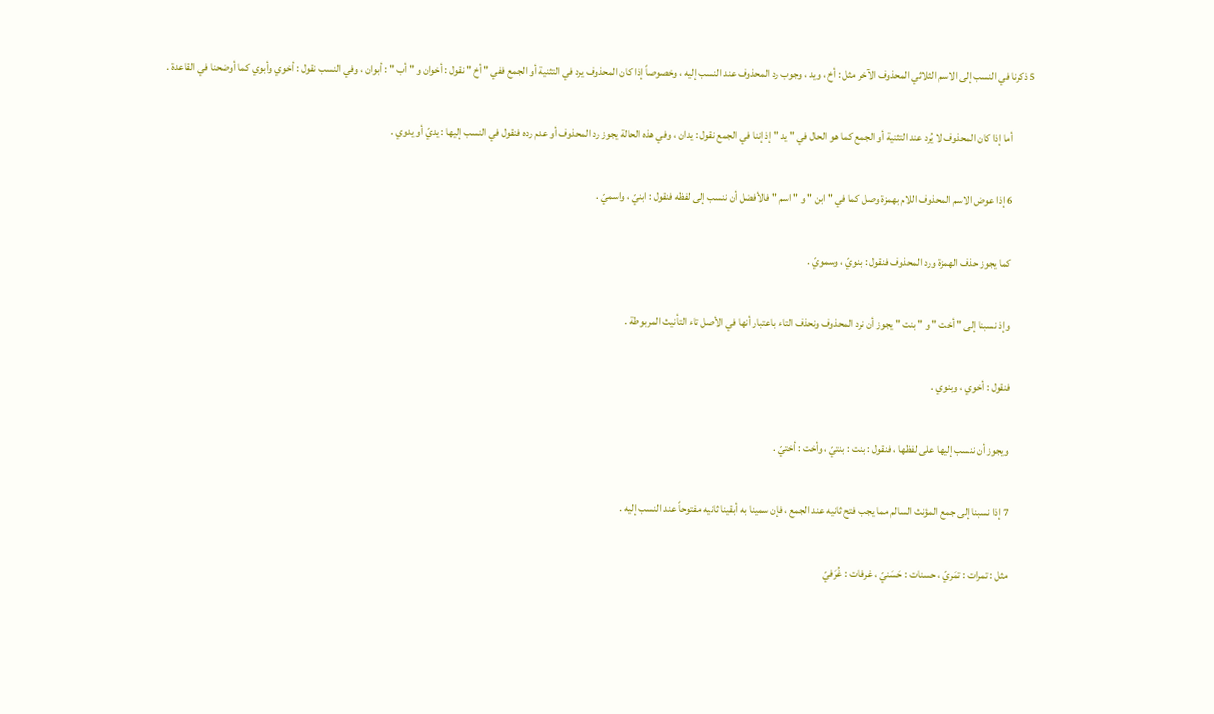5 ذكرنا في النسب إلى الاسم الثلاثي المحذوف الآخر مثل : أخ ، ويد ، وجوب رد المحذوف عند النسب إليه ، وخصوصاً إذا كان المحذوف يرد في التثنية أو الجمع ففي " أخ " نقول : أخوان و " أب " : أبوان ، وفي النسب نقول : أخوي وأبوي كما أوضحنا في القاعدة .

          أما إذا كان المحذوف لا يُرد عند التثنية أو الجمع كما هو الحال في " يد " إذ إننا في الجمع نقول : يدان ، وفي هذه الحالة يجوز رد المحذوف أو عدم رده فنقول في النسب إليها : يديّ أو يدوي .

          6 إذا عوض الاسم المحذوف اللام بهمزة وصل كما في " ابن " و " اسم " فالأفضل أن ننسب إلى لفظه فنقول : ابنيّ ، واسميّ .

          كما يجوز حذف الهمزة ورد المحذوف فنقول : بنويّ ، وسمويّ .

          وإذ نسبنا إلى " أخت " و " بنت " يجوز أن نرد المحذوف ونحذف التاء باعتبار أنها في الأصل تاء التأنيث المربوطة .

          فنقول : أخوي ، وبنوي .

          ويجوز أن ننسب إليها على لفظها ، فنقول : بنت : بنتيّ ، وأخت : أختيّ .

          7 إذا نسبنا إلى جمع المؤنث السالم مما يجب فتح ثانيه عند الجمع ، فإن سمينا به أبقينا ثانيه مفتوحاً عند النسب إليه .

          مثل : تمرات : تمَريّ ، حسنات : حَسَنيّ ، غرفات : غُرَفيّ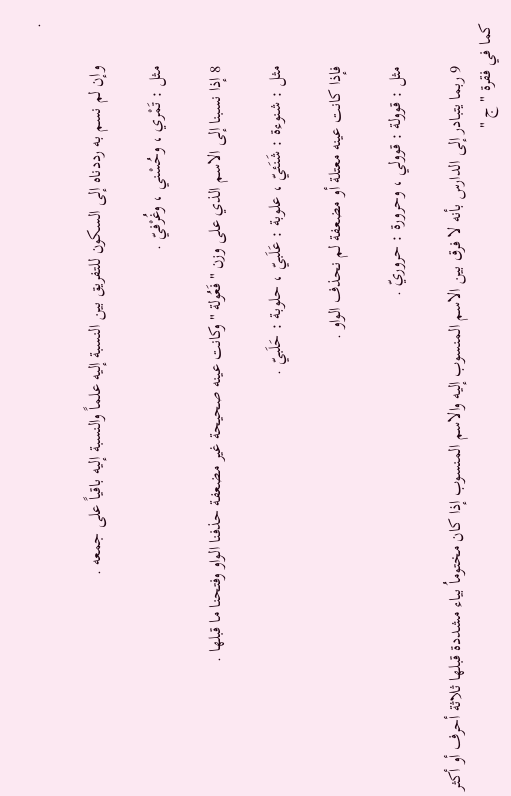.

          وإن لم نسم به رددناه إلى السكون للتفريق بين النسبة إليه علماً والنسبة إليه باقياً على جمعه .

          مثل : تَمْري ، وحُسْني ، وغُرْفيّ .

          8 إذا نسبنا إلى الاسم الذي على وزن " فَعُولة " وكانت عينه صحيحة غير مضعفة حذفنا الواو وفتحنا ما قبلها .

          مثل : شنوءة : شَنَئيّ ، علوبة : عَلَبيّ ، حلوبة : حَلَبيّ .

          فإذا كانت عينه معتلة أو مضعفة لم نحذف الواو .

          مثل : قوولة : قوولي ، وحرورة : حروريّ .

          9 ربما يتبادر إلى الدارس بأنه لا فرق بين الاسم المنسوب إليه والاسم المنسوب إذا كان مختوماُ بياء مشددة قبلها ثلاثة أحرف أو أكثر كما في فقرة " ج "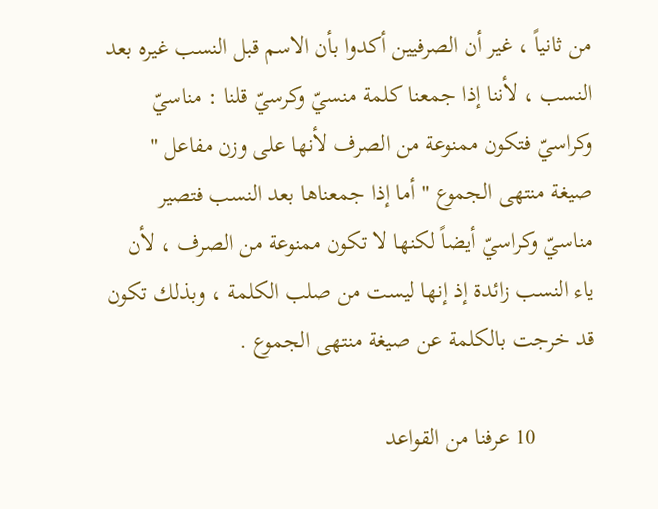من ثانياً ، غير أن الصرفيين أكدوا بأن الاسم قبل النسب غيره بعد النسب ، لأننا إذا جمعنا كلمة منسيّ وكرسيّ قلنا : مناسيّ وكراسيّ فتكون ممنوعة من الصرف لأنها على وزن مفاعل " صيغة منتهى الجموع " أما إذا جمعناها بعد النسب فتصير مناسيّ وكراسيّ أيضاً لكنها لا تكون ممنوعة من الصرف ، لأن ياء النسب زائدة إذ إنها ليست من صلب الكلمة ، وبذلك تكون قد خرجت بالكلمة عن صيغة منتهى الجموع .

          10 عرفنا من القواعد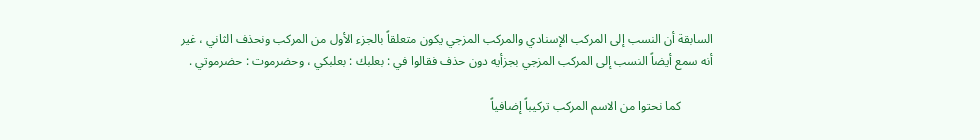السابقة أن النسب إلى المركب الإسنادي والمركب المزجي يكون متعلقاً بالجزء الأول من المركب ونحذف الثاني ، غير أنه سمع أيضاً النسب إلى المركب المزجي بجزأيه دون حذف فقالوا في : بعلبك : بعلبكي ، وحضرموت : حضرموتي .

          كما نحتوا من الاسم المركب تركيباً إضافياً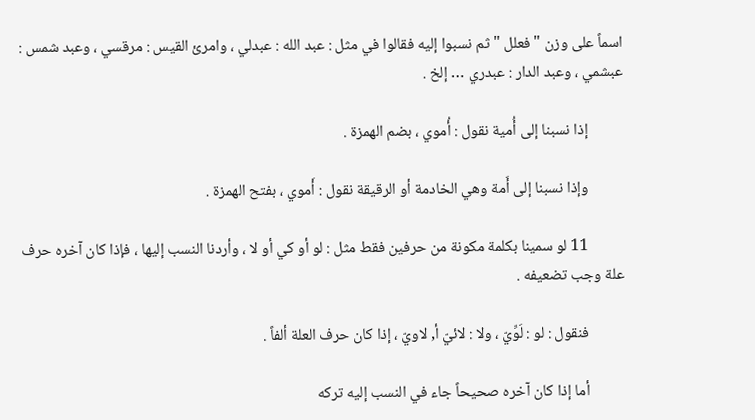اسماً على وزن " فعلل " ثم نسبوا إليه فقالوا في مثل : عبد الله : عبدلي ، وامرئ القيس : مرقسي ، وعبد شمس : عبشمي ، وعبد الدار : عبدري … إلخ .

          إذا نسبنا إلى أُمية نقول : أُموي ، بضم الهمزة .

          وإذا نسبنا إلى أَمة وهي الخادمة أو الرقيقة نقول : أَموي ، بفتح الهمزة .

          11 لو سمينا بكلمة مكونة من حرفين فقط مثل : لو أو كي أو لا ، وأردنا النسب إليها ، فإذا كان آخره حرف علة وجب تضعيفه .

          فنقول : لو : لَوِّيّ ، ولا : لائيّ أ, لاويّ ، إذا كان حرف العلة ألفاً .

          أما إذا كان آخره صحيحاً جاء في النسب إليه تركه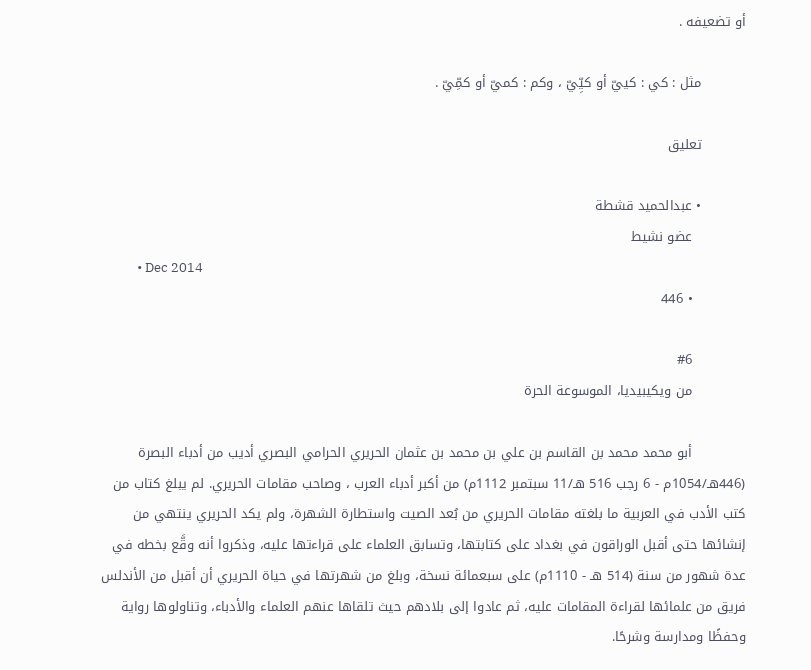أو تضعيفه .

          مثل : كي : كييّ أو كيِّيّ ، وكم : كميّ أو كمِّيّ .

          تعليق

          • عبدالحميد قشطة
            عضو نشيط
            • Dec 2014
            • 446

            #6
            من ويكيبيديا، الموسوعة الحرة

            أبو محمد محمد بن القاسم بن علي بن محمد بن عثمان الحريري الحرامي البصري أديب من أدباء البصرة (446هـ/1054م - 6 رجب 516 هـ/11 سبتمبر 1112م) من أكبر أدباء العرب ، وصاحب مقامات الحريري. لم يبلغ كتاب من كتب الأدب في العربية ما بلغته مقامات الحريري من بُعد الصيت واستطارة الشهرة، ولم يكد الحريري ينتهي من إنشائها حتى أقبل الوراقون في بغداد على كتابتها، وتسابق العلماء على قراءتها عليه، وذكروا أنه وقَّع بخطه في عدة شهور من سنة (514 هـ - 1110م) على سبعمائة نسخة، وبلغ من شهرتها في حياة الحريري أن أقبل من الأندلس فريق من علمائها لقراءة المقامات عليه، ثم عادوا إلى بلادهم حيث تلقاها عنهم العلماء والأدباء، وتناولوها رواية وحفظًا ومدارسة وشرحًا.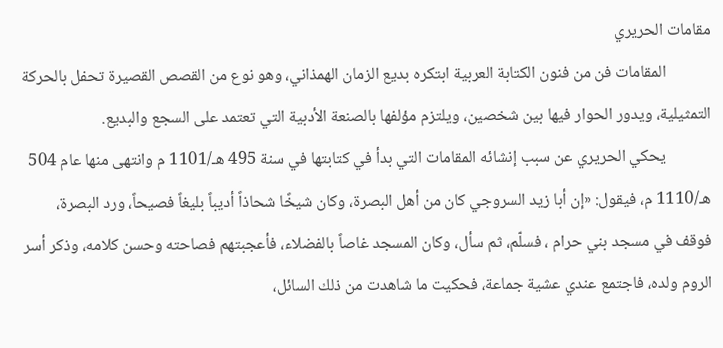مقامات الحريري
            المقامات فن من فنون الكتابة العربية ابتكره بديع الزمان الهمذاني، وهو نوع من القصص القصيرة تحفل بالحركة التمثيلية، ويدور الحوار فيها بين شخصين، ويلتزم مؤلفها بالصنعة الأدبية التي تعتمد على السجع والبديع.
            يحكي الحريري عن سبب إنشائه المقامات التي بدأ في كتابتها في سنة 495 هـ/1101 م وانتهى منها عام 504 هـ/1110 م، فيقول: «إن أبا زيد السروجي كان من أهل البصرة، وكان شيخًا شحاذاً أديباً بليغاً فصيحاً، ورد البصرة، فوقف في مسجد بني حرام ، فسلّم، ثم سأل، وكان المسجد غاصاً بالفضلاء، فأعجبتهم فصاحته وحسن كلامه، وذكر أسر الروم ولده، فاجتمع عندي عشية جماعة، فحكيت ما شاهدت من ذلك السائل،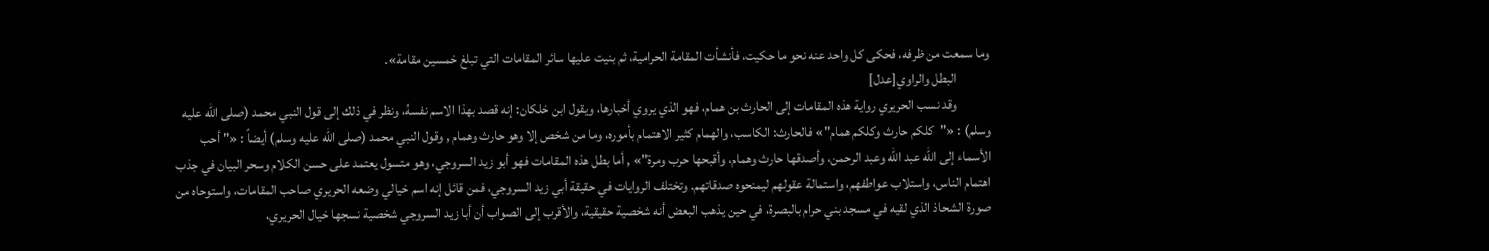وما سمعت من ظرفه، فحكى كل واحد عنه نحو ما حكيت، فأنشأت المقامة الحرامية، ثم بنيت عليها سائر المقامات التي تبلغ خمسين مقامة».
            البطل والراوي[عدل]
            وقد نسب الحريري رواية هذه المقامات إلى الحارث بن همام، فهو الذي يروي أخبارها، ويقول ابن خلكان: إنه قصد بهذا الاسم نفسهُ، ونظر في ذلك إلى قول النبي محمد (صلى الله عليه وسلم) : «"كلكم حارث وكلكم همام"» فالحارث: الكاسب، والهمام كثير الاهتمام بأموره، وما من شخص إلا وهو حارث وهمام , وقول النبي محمد (صلى الله عليه وسلم) أيضاً : «" أحب الأسماء إلى الله عبد الله وعبد الرحمن، وأصدقها حارث وهمام، وأقبحها حرب ومرة"» , أما بطل هذه المقامات فهو أبو زيد السروجي، وهو متسول يعتمد على حسن الكلام وسحر البيان في جذب اهتمام الناس، واستلاب عواطفهم، واستمالة عقولهم ليمنحوه صدقاتهم. وتختلف الروايات في حقيقة أبي زيد السروجي، فمن قائل إنه اسم خيالي وضعه الحريري صاحب المقامات، واستوحاه من صورة الشحاذ الذي لقيه في مسجد بني حرام بالبصرة، في حين يذهب البعض أنه شخصية حقيقية، والأقرب إلى الصواب أن أبا زيد السروجي شخصية نسجها خيال الحريري،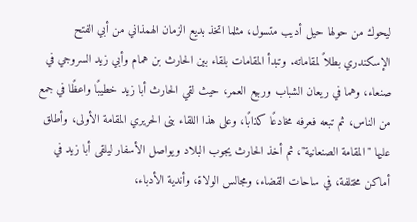ليحوك من حولها حيل أديب متسول، مثلما اتخذ بديع الزمان الهمذاني من أبي الفتح الإسكندري بطلاً لمقاماته. وتبدأ المقامات بلقاء بين الحارث بن همام وأبي زيد السروجي في صنعاء، وهما في ريعان الشباب وربيع العمر، حيث لقي الحارث أبا زيد خطيبًا واعظًا في جمع من الناس، ثم تبعه فعرفه مخادعًا كذابًا، وعلى هذا اللقاء بنى الحريري المقامة الأولى، وأطلق عليها "المقامة الصنعانية"، ثم أخذ الحارث يجوب البلاد ويواصل الأسفار ليلقى أبا زيد في أماكن مختلفة، في ساحات القضاء، ومجالس الولاة، وأندية الأدباء،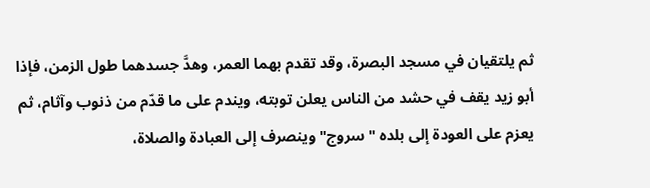ثم يلتقيان في مسجد البصرة، وقد تقدم بهما العمر، وهدَّ جسدهما طول الزمن، فإذا أبو زيد يقف في حشد من الناس يعلن توبته، ويندم على ما قدّم من ذنوب وآثام، ثم يعزم على العودة إلى بلده "سروج" وينصرف إلى العبادة والصلاة،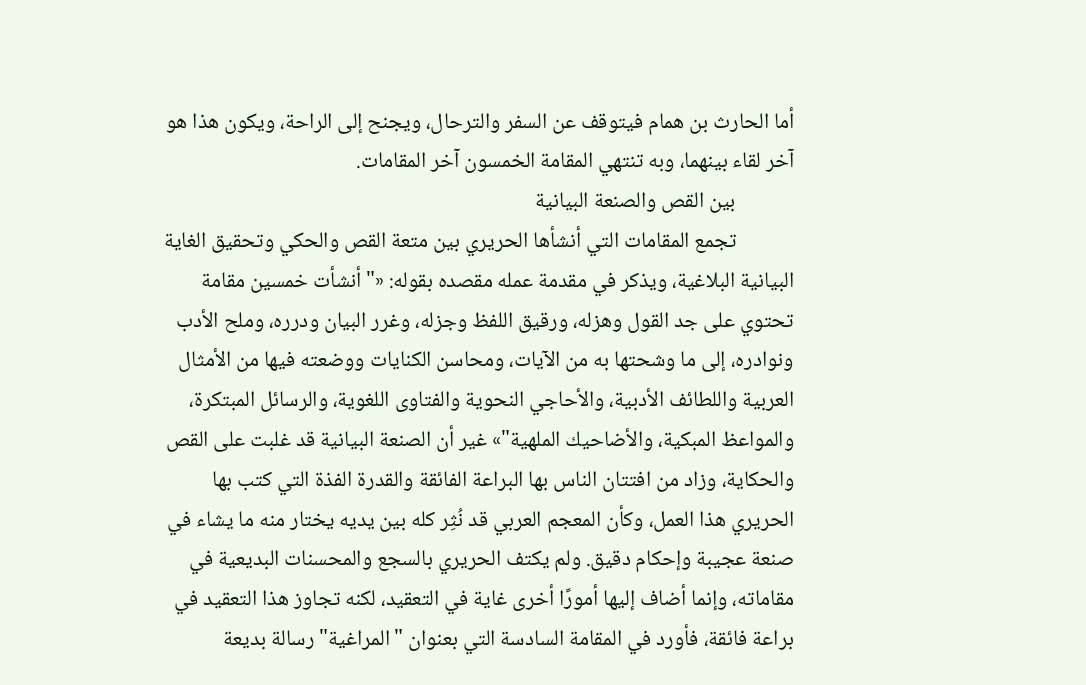أما الحارث بن همام فيتوقف عن السفر والترحال، ويجنح إلى الراحة، ويكون هذا هو آخر لقاء بينهما، وبه تنتهي المقامة الخمسون آخر المقامات.
            بين القص والصنعة البيانية
            تجمع المقامات التي أنشأها الحريري بين متعة القص والحكي وتحقيق الغاية البيانية البلاغية، ويذكر في مقدمة عمله مقصده بقوله: «"أنشأت خمسين مقامة تحتوي على جد القول وهزله، ورقيق اللفظ وجزله، وغرر البيان ودرره، وملح الأدب ونوادره، إلى ما وشحتها به من الآيات، ومحاسن الكنايات ووضعته فيها من الأمثال العربية واللطائف الأدبية، والأحاجي النحوية والفتاوى اللغوية، والرسائل المبتكرة، والمواعظ المبكية، والأضاحيك الملهية"» غير أن الصنعة البيانية قد غلبت على القص والحكاية، وزاد من افتتان الناس بها البراعة الفائقة والقدرة الفذة التي كتب بها الحريري هذا العمل، وكأن المعجم العربي قد نُثِر كله بين يديه يختار منه ما يشاء في صنعة عجيبة وإحكام دقيق. ولم يكتف الحريري بالسجع والمحسنات البديعية في مقاماته، وإنما أضاف إليها أمورًا أخرى غاية في التعقيد، لكنه تجاوز هذا التعقيد في براعة فائقة، فأورد في المقامة السادسة التي بعنوان "المراغية" رسالة بديعة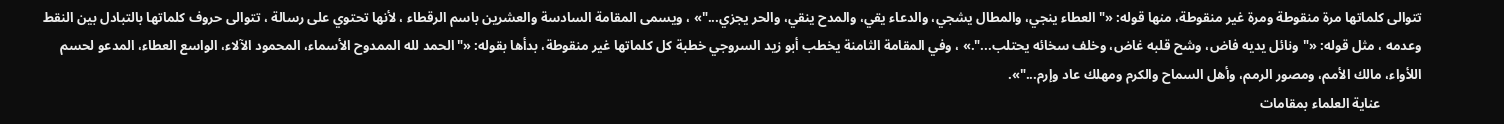تتوالى كلماتها مرة منقوطة ومرة غير منقوطة، منها قوله: «"العطاء ينجي، والمطال يشجي، والدعاء يقي، والمدح ينقي، والحر يجزي..."» ، ويسمى المقامة السادسة والعشرين باسم الرقطاء ، لأنها تحتوي على رسالة ، تتوالى حروف كلماتها بالتبادل بين النقط وعدمه ، مثل قوله: «"ونائل يديه فاض، وشح قلبه غاض، وخلف سخائه يحتلب...".» ، وفي المقامة الثامنة يخطب أبو زيد السروجي خطبة كل كلماتها غير منقوطة، بدأها بقوله: «"الحمد لله الممدوح الأسماء، المحمود الآلاء، الواسع العطاء، المدعو لحسم اللأواء، مالك الأمم، ومصور الرمم، وأهل السماح والكرم ومهلك عاد وإرم..."».
            عناية العلماء بمقامات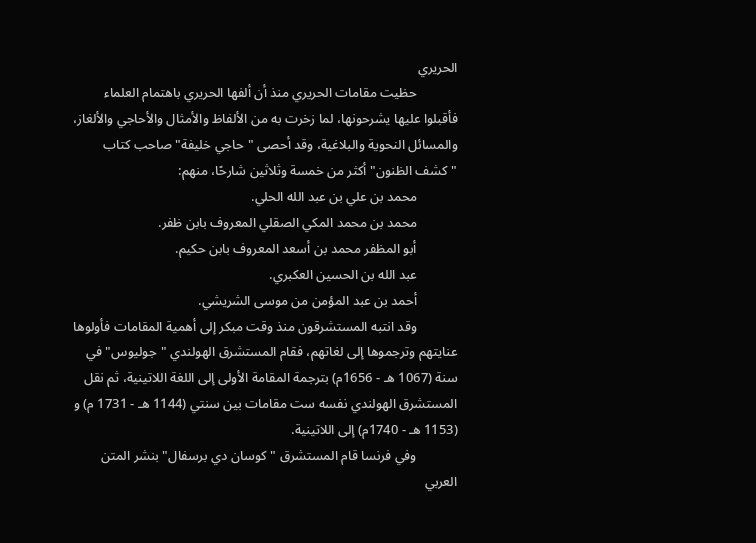الحريري
            حظيت مقامات الحريري منذ أن ألفها الحريري باهتمام العلماء فأقبلوا عليها يشرحونها، لما زخرت به من الألفاظ والأمثال والأحاجي والألغاز، والمسائل النحوية والبلاغية، وقد أحصى "حاجي خليفة" صاحب كتاب "كشف الظنون" أكثر من خمسة وثلاثين شارحًا، منهم:
            محمد بن علي بن عبد الله الحلي.
            محمد بن محمد المكي الصقلي المعروف بابن ظفر.
            أبو المظفر محمد بن أسعد المعروف بابن حكيم.
            عبد الله بن الحسين العكبري.
            أحمد بن عبد المؤمن من موسى الشريشي.
            وقد انتبه المستشرقون منذ وقت مبكر إلى أهمية المقامات فأولوها عنايتهم وترجموها إلى لغاتهم، فقام المستشرق الهولندي "جوليوس" في سنة (1067 هـ - 1656م) بترجمة المقامة الأولى إلى اللغة اللاتينية، ثم نقل المستشرق الهولندي نفسه ست مقامات بين سنتي (1144 هـ - 1731 م) و (1153 هـ - 1740م) إلى اللاتينية.
            وفي فرنسا قام المستشرق "كوسان دي برسفال" بنشر المتن العربي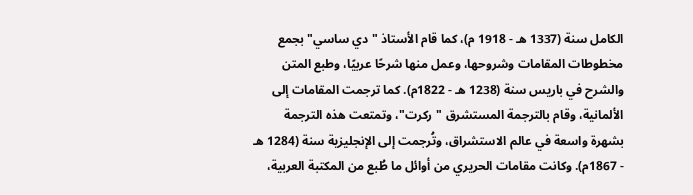الكامل سنة (1337 هـ - 1918 م)، كما قام الأستاذ "دي ساسي" بجمع مخطوطات المقامات وشروحها، وعمل منها شرحًا عربيًا، وطبع المتن والشرح في باريس سنة (1238 هـ - 1822م). كما ترجمت المقامات إلى الألمانية، وقام بالترجمة المستشرق "ركرت"، وتمتعت هذه الترجمة بشهرة واسعة في عالم الاستشراق، وتُرجمت إلى الإنجليزية سنة (1284 هـ - 1867م). وكانت مقامات الحريري من أوائل ما طُبع من المكتبة العربية،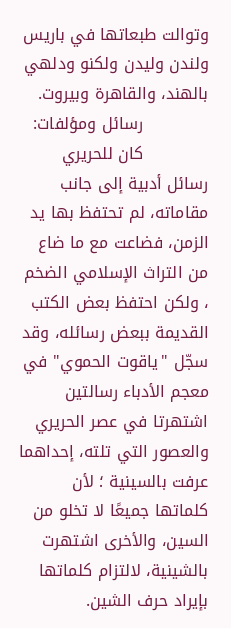وتوالت طبعاتها في باريس ولندن وليدن ولكنو ودلهي بالهند، والقاهرة وبيروت.
            رسائل ومؤلفات:
            كان للحريري رسائل أدبية إلى جانب مقاماته، لم تحتفظ بها يد الزمن، فضاعت مع ما ضاع من التراث الإسلامي الضخم ، ولكن احتفظ بعض الكتب القديمة ببعض رسائله، وقد سجّل "ياقوت الحموي" في معجم الأدباء رسالتين اشتهرتا في عصر الحريري والعصور التي تلته، إحداهما عرفت بالسينية ؛ لأن كلماتها جميعًا لا تخلو من السين، والأخرى اشتهرت بالشينية، لالتزام كلماتها بإيراد حرف الشين.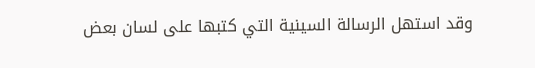وقد استهل الرسالة السينية التي كتبها على لسان بعض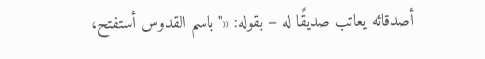أصدقائه يعاتب صديقًا له – بقوله: «"باسم القدوس أستفتح،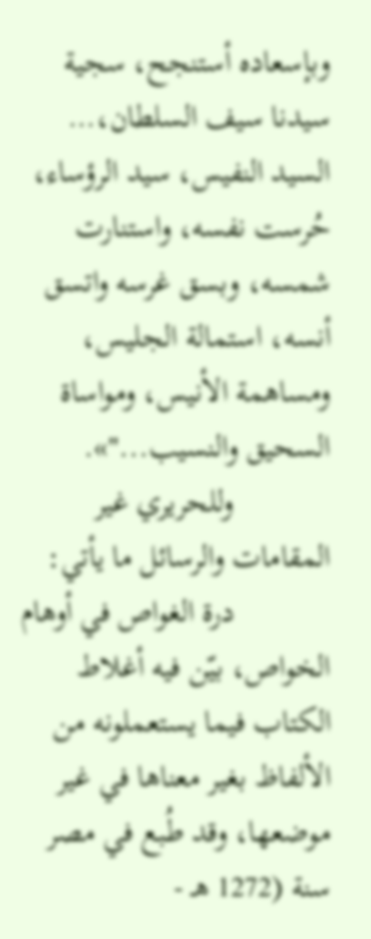وبإسعاده أستنجح، سجية سيدنا سيف السلطان،… السيد النفيس، سيد الرؤساء، حُرست نفسه، واستنارت شمسه، وبسق غرسه واتسق أنسه، استمالة الجليس، ومساهمة الأنيس، ومواساة السحيق والنسيب..."».
            وللحريري غير المقامات والرسائل ما يأتي:
            درة الغواص في أوهام الخواص، بيّن فيه أغلاط الكتاب فيما يستعملونه من الألفاظ بغير معناها في غير موضعها، وقد طُبع في مصر سنة (1272 هـ -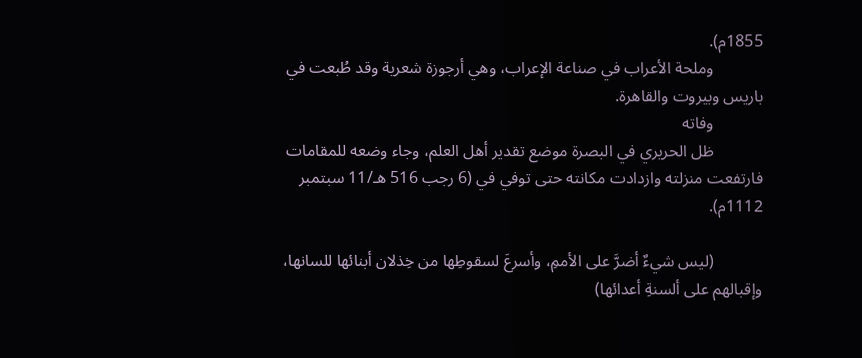1855م).
            وملحة الأعراب في صناعة الإعراب، وهي أرجوزة شعرية وقد طُبعت في باريس وبيروت والقاهرة.
            وفاته
            ظل الحريري في البصرة موضع تقدير أهل العلم، وجاء وضعه للمقامات فارتفعت منزلته وازدادت مكانته حتى توفي في (6 رجب 516 هـ/11 سبتمبر 1112م).

            (ليس شيءٌ أضرَّ على الأممِ، وأسرعَ لسقوطِها من خِذلان أبنائها للسانها، وإقبالهم على ألسنةِ أعدائها)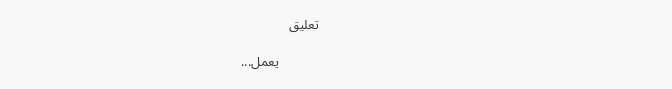تعليق

            يعمل...